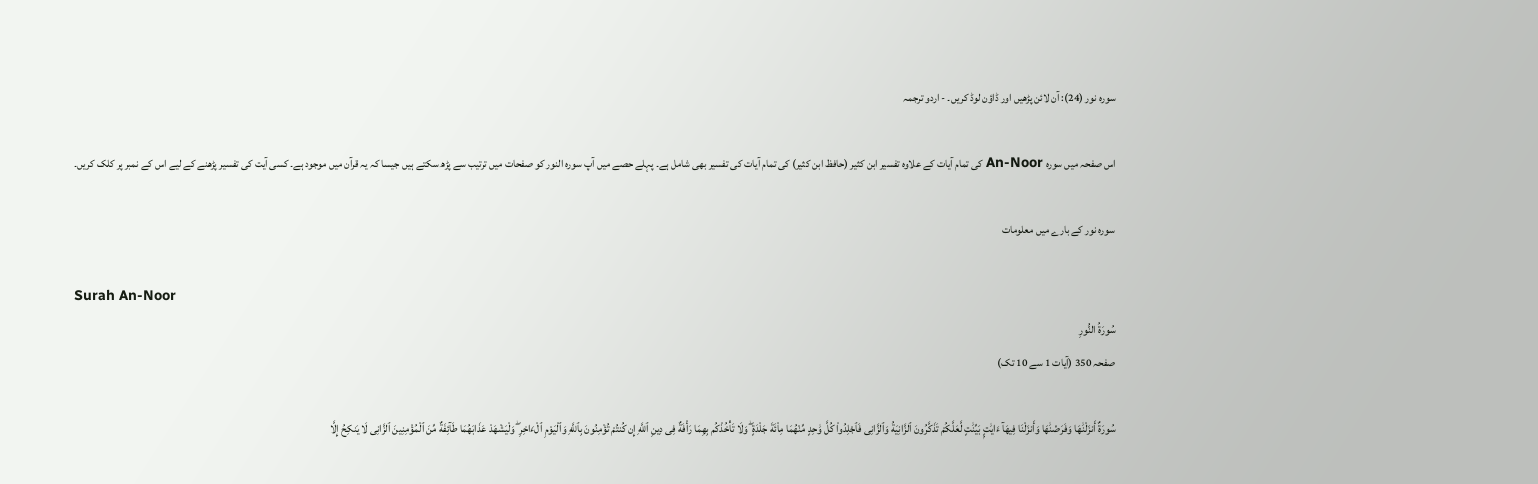سورہ نور (24): آن لائن پڑھیں اور ڈاؤن لوڈ کریں۔ - اردو ترجمہ

اس صفحہ میں سورہ An-Noor کی تمام آیات کے علاوہ تفسیر ابن کثیر (حافظ ابن کثیر) کی تمام آیات کی تفسیر بھی شامل ہے۔ پہلے حصے میں آپ سورہ النور کو صفحات میں ترتیب سے پڑھ سکتے ہیں جیسا کہ یہ قرآن میں موجود ہے۔ کسی آیت کی تفسیر پڑھنے کے لیے اس کے نمبر پر کلک کریں۔

سورہ نور کے بارے میں معلومات

Surah An-Noor
سُورَةُ النُّورِ
صفحہ 350 (آیات 1 سے 10 تک)

سُورَةٌ أَنزَلْنَٰهَا وَفَرَضْنَٰهَا وَأَنزَلْنَا فِيهَآ ءَايَٰتٍۭ بَيِّنَٰتٍ لَّعَلَّكُمْ تَذَكَّرُونَ ٱلزَّانِيَةُ وَٱلزَّانِى فَٱجْلِدُوا۟ كُلَّ وَٰحِدٍ مِّنْهُمَا مِا۟ئَةَ جَلْدَةٍ ۖ وَلَا تَأْخُذْكُم بِهِمَا رَأْفَةٌ فِى دِينِ ٱللَّهِ إِن كُنتُمْ تُؤْمِنُونَ بِٱللَّهِ وَٱلْيَوْمِ ٱلْءَاخِرِ ۖ وَلْيَشْهَدْ عَذَابَهُمَا طَآئِفَةٌ مِّنَ ٱلْمُؤْمِنِينَ ٱلزَّانِى لَا يَنكِحُ إِلَّا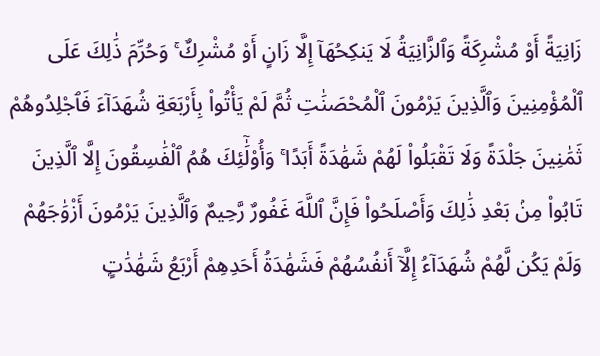زَانِيَةً أَوْ مُشْرِكَةً وَٱلزَّانِيَةُ لَا يَنكِحُهَآ إِلَّا زَانٍ أَوْ مُشْرِكٌ ۚ وَحُرِّمَ ذَٰلِكَ عَلَى ٱلْمُؤْمِنِينَ وَٱلَّذِينَ يَرْمُونَ ٱلْمُحْصَنَٰتِ ثُمَّ لَمْ يَأْتُوا۟ بِأَرْبَعَةِ شُهَدَآءَ فَٱجْلِدُوهُمْ ثَمَٰنِينَ جَلْدَةً وَلَا تَقْبَلُوا۟ لَهُمْ شَهَٰدَةً أَبَدًا ۚ وَأُو۟لَٰٓئِكَ هُمُ ٱلْفَٰسِقُونَ إِلَّا ٱلَّذِينَ تَابُوا۟ مِنۢ بَعْدِ ذَٰلِكَ وَأَصْلَحُوا۟ فَإِنَّ ٱللَّهَ غَفُورٌ رَّحِيمٌ وَٱلَّذِينَ يَرْمُونَ أَزْوَٰجَهُمْ وَلَمْ يَكُن لَّهُمْ شُهَدَآءُ إِلَّآ أَنفُسُهُمْ فَشَهَٰدَةُ أَحَدِهِمْ أَرْبَعُ شَهَٰدَٰتٍۭ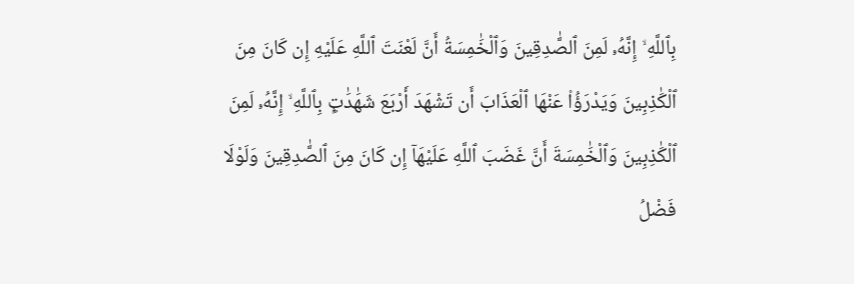بِٱللَّهِ ۙ إِنَّهُۥ لَمِنَ ٱلصَّٰدِقِينَ وَٱلْخَٰمِسَةُ أَنَّ لَعْنَتَ ٱللَّهِ عَلَيْهِ إِن كَانَ مِنَ ٱلْكَٰذِبِينَ وَيَدْرَؤُا۟ عَنْهَا ٱلْعَذَابَ أَن تَشْهَدَ أَرْبَعَ شَهَٰدَٰتٍۭ بِٱللَّهِ ۙ إِنَّهُۥ لَمِنَ ٱلْكَٰذِبِينَ وَٱلْخَٰمِسَةَ أَنَّ غَضَبَ ٱللَّهِ عَلَيْهَآ إِن كَانَ مِنَ ٱلصَّٰدِقِينَ وَلَوْلَا فَضْلُ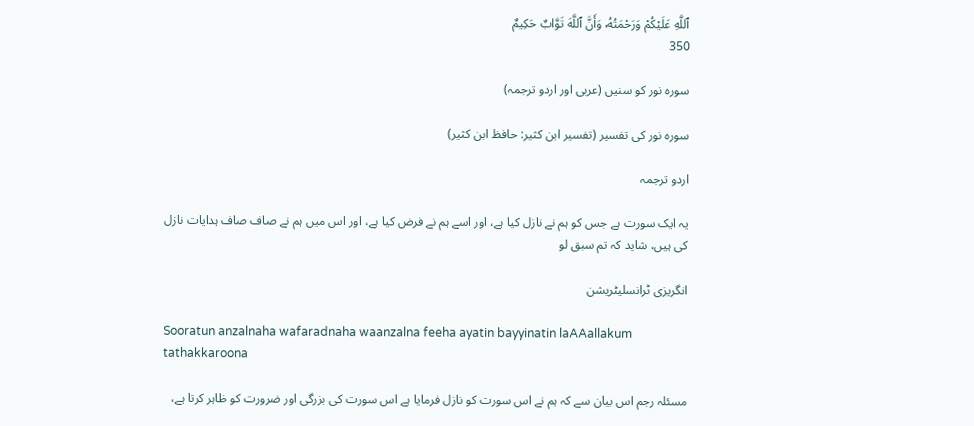ٱللَّهِ عَلَيْكُمْ وَرَحْمَتُهُۥ وَأَنَّ ٱللَّهَ تَوَّابٌ حَكِيمٌ
350

سورہ نور کو سنیں (عربی اور اردو ترجمہ)

سورہ نور کی تفسیر (تفسیر ابن کثیر: حافظ ابن کثیر)

اردو ترجمہ

یہ ایک سورت ہے جس کو ہم نے نازل کیا ہے، اور اسے ہم نے فرض کیا ہے، اور اس میں ہم نے صاف صاف ہدایات نازل کی ہیں، شاید کہ تم سبق لو

انگریزی ٹرانسلیٹریشن

Sooratun anzalnaha wafaradnaha waanzalna feeha ayatin bayyinatin laAAallakum tathakkaroona

مسئلہ رجم اس بیان سے کہ ہم نے اس سورت کو نازل فرمایا ہے اس سورت کی بزرگی اور ضرورت کو ظاہر کرتا ہے،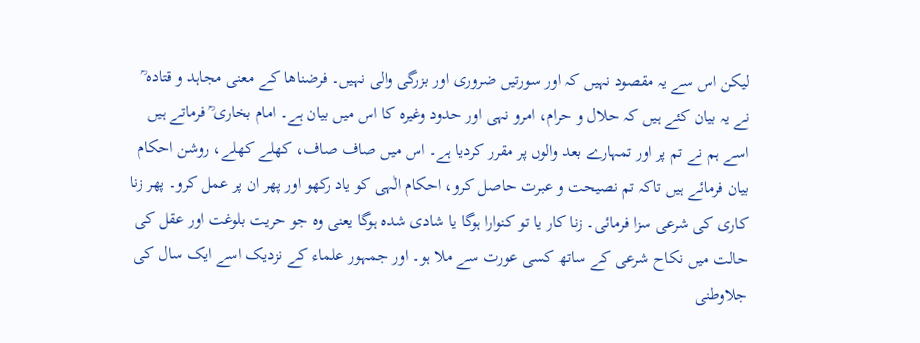لیکن اس سے یہ مقصود نہیں کہ اور سورتیں ضروری اور بزرگی والی نہیں۔ فرضناھا کے معنی مجاہد و قتادہ ؒ نے یہ بیان کئے ہیں کہ حلال و حرام، امرو نہی اور حدود وغیرہ کا اس میں بیان ہے۔ امام بخاری ؒ فرماتے ہیں اسے ہم نے تم پر اور تمہارے بعد والوں پر مقرر کردیا ہے۔ اس میں صاف صاف، کھلے کھلے، روشن احکام بیان فرمائے ہیں تاکہ تم نصیحت و عبرت حاصل کرو، احکام الٰہی کو یاد رکھو اور پھر ان پر عمل کرو۔ پھر زنا کاری کی شرعی سزا فرمائی۔ زنا کار یا تو کنوارا ہوگا یا شادی شدہ ہوگا یعنی وہ جو حریت بلوغت اور عقل کی حالت میں نکاح شرعی کے ساتھ کسی عورت سے ملا ہو۔ اور جمہور علماء کے نزدیک اسے ایک سال کی جلاوطنی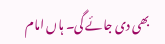بھی دی جائے گی۔ ہاں امام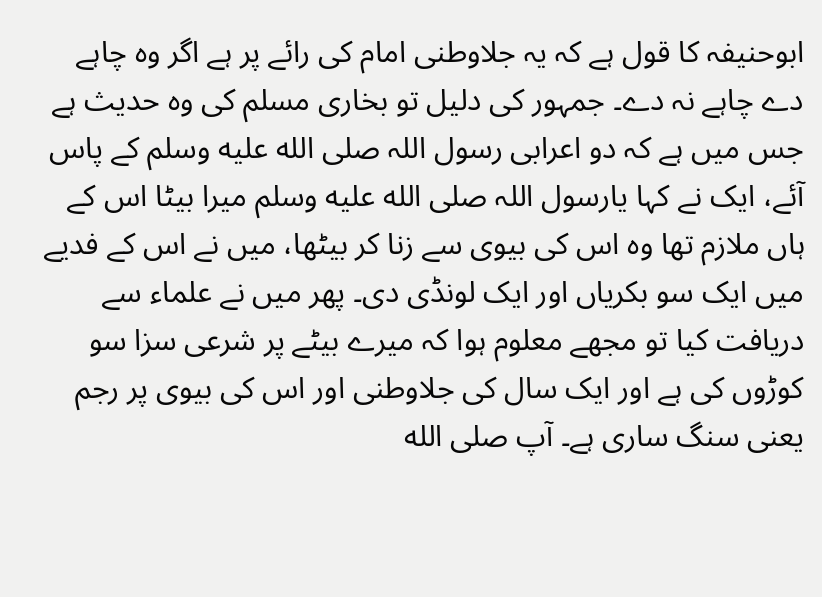ابوحنیفہ کا قول ہے کہ یہ جلاوطنی امام کی رائے پر ہے اگر وہ چاہے دے چاہے نہ دے۔ جمہور کی دلیل تو بخاری مسلم کی وہ حدیث ہے جس میں ہے کہ دو اعرابی رسول اللہ صلى الله عليه وسلم کے پاس آئے، ایک نے کہا یارسول اللہ صلى الله عليه وسلم میرا بیٹا اس کے ہاں ملازم تھا وہ اس کی بیوی سے زنا کر بیٹھا، میں نے اس کے فدیے میں ایک سو بکریاں اور ایک لونڈی دی۔ پھر میں نے علماء سے دریافت کیا تو مجھے معلوم ہوا کہ میرے بیٹے پر شرعی سزا سو کوڑوں کی ہے اور ایک سال کی جلاوطنی اور اس کی بیوی پر رجم یعنی سنگ ساری ہے۔ آپ صلى الله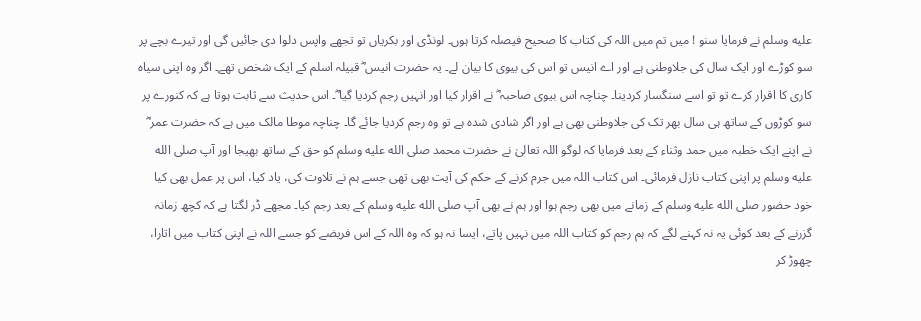عليه وسلم نے فرمایا سنو ! میں تم میں اللہ کی کتاب کا صحیح فیصلہ کرتا ہوں۔ لونڈی اور بکریاں تو تجھے واپس دلوا دی جائیں گی اور تیرے بچے پر سو کوڑے اور ایک سال کی جلاوطنی ہے اور اے انیس تو اس کی بیوی کا بیان لے۔ یہ حضرت انیس ؓ قبیلہ اسلم کے ایک شخص تھے۔ اگر وہ اپنی سیاہ کاری کا اقرار کرے تو تو اسے سنگسار کردینا۔ چناچہ اس بیوی صاحبہ ؓ نے اقرار کیا اور انہیں رجم کردیا گیا ؓ۔ اس حدیث سے ثابت ہوتا ہے کہ کنورے پر سو کوڑوں کے ساتھ ہی سال بھر تک کی جلاوطنی بھی ہے اور اگر شادی شدہ ہے تو وہ رجم کردیا جائے گا۔ چناچہ موطا مالک میں ہے کہ حضرت عمر ؓ نے اپنے ایک خطبہ میں حمد وثناء کے بعد فرمایا کہ لوگو اللہ تعالیٰ نے حضرت محمد صلى الله عليه وسلم کو حق کے ساتھ بھیجا اور آپ صلى الله عليه وسلم پر اپنی کتاب نازل فرمائی۔ اس کتاب اللہ میں جرم کرنے کے حکم کی آیت بھی تھی جسے ہم نے تلاوت کی، یاد کیا، اس پر عمل بھی کیا خود حضور صلى الله عليه وسلم کے زمانے میں بھی رجم ہوا اور ہم نے بھی آپ صلى الله عليه وسلم کے بعد رجم کیا۔ مجھے ڈر لگتا ہے کہ کچھ زمانہ گزرنے کے بعد کوئی یہ نہ کہنے لگے کہ ہم رجم کو کتاب اللہ میں نہیں پاتے، ایسا نہ ہو کہ وہ اللہ کے اس فریضے کو جسے اللہ نے اپنی کتاب میں اتارا، چھوڑ کر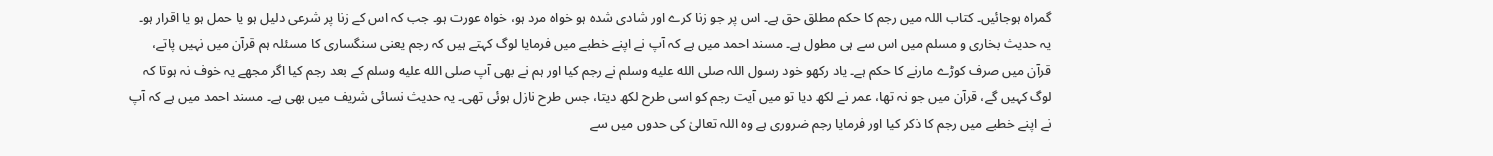گمراہ ہوجائیں۔ کتاب اللہ میں رجم کا حکم مطلق حق ہے۔ اس پر جو زنا کرے اور شادی شدہ ہو خواہ مرد ہو، خواہ عورت ہو۔ جب کہ اس کے زنا پر شرعی دلیل ہو یا حمل ہو یا اقرار ہو۔ یہ حدیث بخاری و مسلم میں اس سے ہی مطول ہے۔ مسند احمد میں ہے کہ آپ نے اپنے خطبے میں فرمایا لوگ کہتے ہیں کہ رجم یعنی سنگساری کا مسئلہ ہم قرآن میں نہیں پاتے، قرآن میں صرف کوڑے مارنے کا حکم ہے۔ یاد رکھو خود رسول اللہ صلى الله عليه وسلم نے رجم کیا اور ہم نے بھی آپ صلى الله عليه وسلم کے بعد رجم کیا اگر مجھے یہ خوف نہ ہوتا کہ لوگ کہیں گے، قرآن میں جو نہ تھا، عمر نے لکھ دیا تو میں آیت رجم کو اسی طرح لکھ دیتا، جس طرح نازل ہوئی تھی۔ یہ حدیث نسائی شریف میں بھی ہے۔ مسند احمد میں ہے کہ آپ نے اپنے خطبے میں رجم کا ذکر کیا اور فرمایا رجم ضروری ہے وہ اللہ تعالیٰ کی حدوں میں سے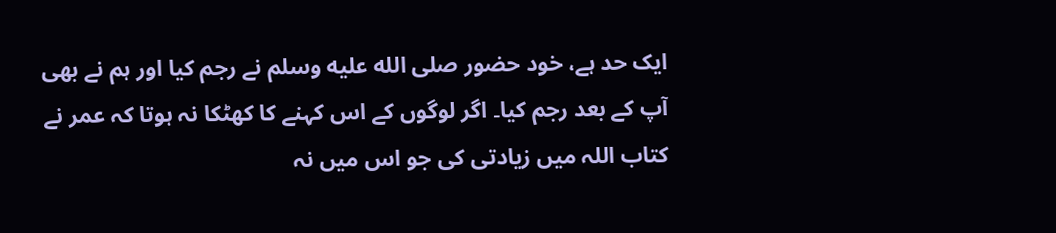ایک حد ہے، خود حضور صلى الله عليه وسلم نے رجم کیا اور ہم نے بھی آپ کے بعد رجم کیا۔ اگر لوگوں کے اس کہنے کا کھٹکا نہ ہوتا کہ عمر نے کتاب اللہ میں زیادتی کی جو اس میں نہ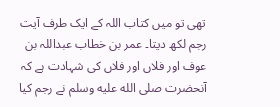تھی تو میں کتاب اللہ کے ایک طرف آیت رجم لکھ دیتا۔ عمر بن خطاب عبداللہ بن عوف اور فلاں اور فلاں کی شہادت ہے کہ آنحضرت صلى الله عليه وسلم نے رجم کیا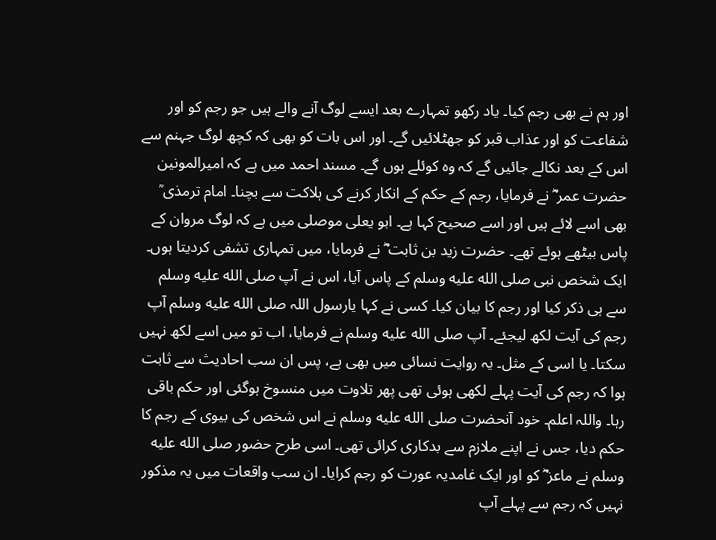اور ہم نے بھی رجم کیا۔ یاد رکھو تمہارے بعد ایسے لوگ آنے والے ہیں جو رجم کو اور شفاعت کو اور عذاب قبر کو جھٹلائیں گے۔ اور اس بات کو بھی کہ کچھ لوگ جہنم سے اس کے بعد نکالے جائیں گے کہ وہ کوئلے ہوں گے۔ مسند احمد میں ہے کہ امیرالمونین حضرت عمر ؓ نے فرمایا، رجم کے حکم کے انکار کرنے کی ہلاکت سے بچنا۔ امام ترمذی ؒ بھی اسے لائے ہیں اور اسے صحیح کہا ہے۔ ابو یعلی موصلی میں ہے کہ لوگ مروان کے پاس بیٹھے ہوئے تھے۔ حضرت زید بن ثابت ؓ نے فرمایا، میں تمہاری تشفی کردیتا ہوں۔ ایک شخص نبی صلى الله عليه وسلم کے پاس آیا، اس نے آپ صلى الله عليه وسلم سے ہی ذکر کیا اور رجم کا بیان کیا۔ کسی نے کہا یارسول اللہ صلى الله عليه وسلم آپ رجم کی آیت لکھ لیجئے۔ آپ صلى الله عليه وسلم نے فرمایا، اب تو میں اسے لکھ نہیں سکتا۔ یا اسی کے مثل۔ یہ روایت نسائی میں بھی ہے، پس ان سب احادیث سے ثابت ہوا کہ رجم کی آیت پہلے لکھی ہوئی تھی پھر تلاوت میں منسوخ ہوگئی اور حکم باقی رہا۔ واللہ اعلم۔ خود آنحضرت صلى الله عليه وسلم نے اس شخص کی بیوی کے رجم کا حکم دیا، جس نے اپنے ملازم سے بدکاری کرائی تھی۔ اسی طرح حضور صلى الله عليه وسلم نے ماعز ؓ کو اور ایک غامدیہ عورت کو رجم کرایا۔ ان سب واقعات میں یہ مذکور نہیں کہ رجم سے پہلے آپ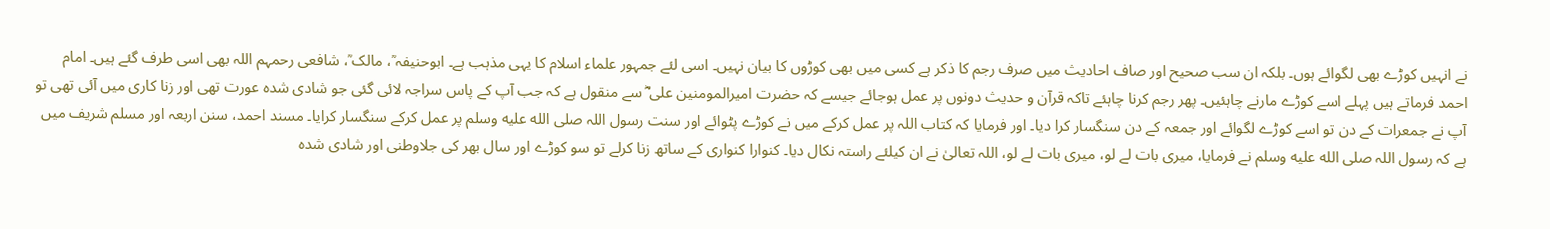نے انہیں کوڑے بھی لگوائے ہوں۔ بلکہ ان سب صحیح اور صاف احادیث میں صرف رجم کا ذکر ہے کسی میں بھی کوڑوں کا بیان نہیں۔ اسی لئے جمہور علماء اسلام کا یہی مذہب ہے۔ ابوحنیفہ ؒ، مالک ؒ، شافعی رحمہم اللہ بھی اسی طرف گئے ہیں۔ امام احمد فرماتے ہیں پہلے اسے کوڑے مارنے چاہئیں۔ پھر رجم کرنا چاہئے تاکہ قرآن و حدیث دونوں پر عمل ہوجائے جیسے کہ حضرت امیرالمومنین علی ؓ سے منقول ہے کہ جب آپ کے پاس سراجہ لائی گئی جو شادی شدہ عورت تھی اور زنا کاری میں آئی تھی تو آپ نے جمعرات کے دن تو اسے کوڑے لگوائے اور جمعہ کے دن سنگسار کرا دیا۔ اور فرمایا کہ کتاب اللہ پر عمل کرکے میں نے کوڑے پٹوائے اور سنت رسول اللہ صلى الله عليه وسلم پر عمل کرکے سنگسار کرایا۔ مسند احمد، سنن اربعہ اور مسلم شریف میں ہے کہ رسول اللہ صلى الله عليه وسلم نے فرمایا، میری بات لے لو، میری بات لے لو، اللہ تعالیٰ نے ان کیلئے راستہ نکال دیا۔ کنوارا کنواری کے ساتھ زنا کرلے تو سو کوڑے اور سال بھر کی جلاوطنی اور شادی شدہ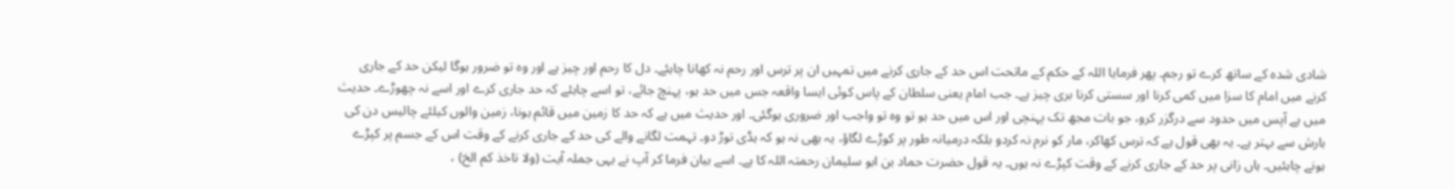شادی شدہ کے ساتھ کرے تو رجم۔ پھر فرمایا اللہ کے حکم کے ماتحت اس حد کے جاری کرنے میں تمہیں ان پر ترس اور رحم نہ کھانا چاہئے۔ دل کا رحم اور چیز ہے اور وہ تو ضرور ہوگا لیکن حد کے جاری کرنے میں امام کا سزا میں کمی کرنا اور سستی کرنا بری چیز ہے۔ جب امام یعنی سلطان کے پاس کوئی ایسا واقعہ جس میں حد ہو، پہنچ جائے، تو اسے چاہئے کہ حد جاری کرے اور اسے نہ چھوڑے۔ حدیث میں ہے آپس میں حدود سے درگزر کرو، جو بات مجھ تک پہنچی اور اس میں حد ہو تو وہ تو واجب اور ضروری ہوگئی۔ اور حدیث میں ہے کہ حد کا زمین میں قائم ہونا، زمین والوں کیلئے چالیس دن کی بارش سے بہتر ہے۔ یہ بھی قول ہے کہ ترس کھاکر، مار کو نرم نہ کردو بلکہ درمیانہ طور پر کوڑے لگاؤ، یہ بھی نہ ہو کہ ہڈی توڑ دو۔ تہمت لگانے والے کی حد کے جاری کرنے کے وقت اس کے جسم پر کپڑے ہونے چاہئیں۔ ہاں زانی پر حد کے جاری کرنے کے وقت کپڑے نہ ہوں۔ یہ قول حضرت حماد بن ابو سلیمان رحمتہ اللہ کا ہے۔ اسے بیان فرما کر آپ نے یہی جملہ آیت (ولا تاخذ کم الخ) ،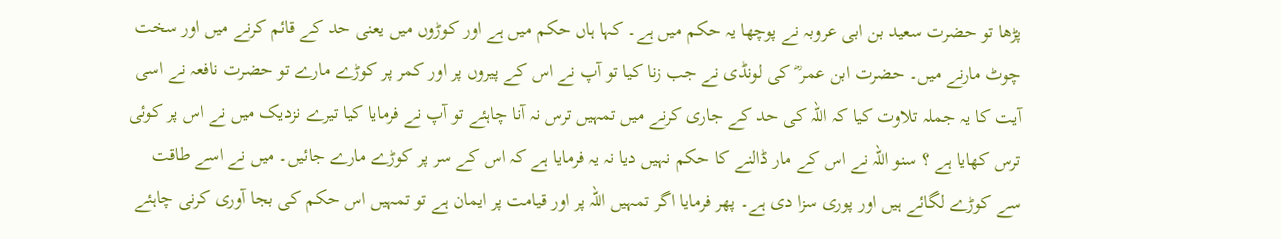پڑھا تو حضرت سعید بن ابی عروبہ نے پوچھا یہ حکم میں ہے۔ کہا ہاں حکم میں ہے اور کوڑوں میں یعنی حد کے قائم کرنے میں اور سخت چوٹ مارنے میں۔ حضرت ابن عمر ؓ کی لونڈی نے جب زنا کیا تو آپ نے اس کے پیروں پر اور کمر پر کوڑے مارے تو حضرت نافعہ نے اسی آیت کا یہ جملہ تلاوت کیا کہ اللہ کی حد کے جاری کرنے میں تمہیں ترس نہ آنا چاہئے تو آپ نے فرمایا کیا تیرے نزدیک میں نے اس پر کوئی ترس کھایا ہے ؟ سنو اللہ نے اس کے مار ڈالنے کا حکم نہیں دیا نہ یہ فرمایا ہے کہ اس کے سر پر کوڑے مارے جائیں۔ میں نے اسے طاقت سے کوڑے لگائے ہیں اور پوری سزا دی ہے۔ پھر فرمایا اگر تمہیں اللہ پر اور قیامت پر ایمان ہے تو تمہیں اس حکم کی بجا آوری کرنی چاہئے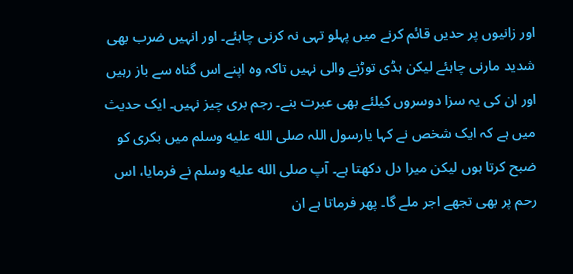اور زانیوں پر حدیں قائم کرنے میں پہلو تہی نہ کرنی چاہئے۔ اور انہیں ضرب بھی شدید مارنی چاہئے لیکن ہڈی توڑنے والی نہیں تاکہ وہ اپنے اس گناہ سے باز رہیں اور ان کی یہ سزا دوسروں کیلئے بھی عبرت بنے۔ رجم بری چیز نہیں۔ ایک حدیث میں ہے کہ ایک شخص نے کہا یارسول اللہ صلى الله عليه وسلم میں بکری کو ضبح کرتا ہوں لیکن میرا دل دکھتا ہے۔ آپ صلى الله عليه وسلم نے فرمایا، اس رحم پر بھی تجھے اجر ملے گا۔ پھر فرماتا ہے ان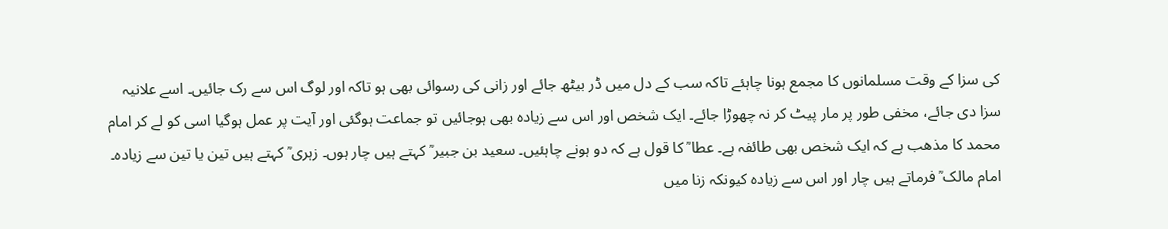کی سزا کے وقت مسلمانوں کا مجمع ہونا چاہئے تاکہ سب کے دل میں ڈر بیٹھ جائے اور زانی کی رسوائی بھی ہو تاکہ اور لوگ اس سے رک جائیں۔ اسے علانیہ سزا دی جائے، مخفی طور پر مار پیٹ کر نہ چھوڑا جائے۔ ایک شخص اور اس سے زیادہ بھی ہوجائیں تو جماعت ہوگئی اور آیت پر عمل ہوگیا اسی کو لے کر امام محمد کا مذھب ہے کہ ایک شخص بھی طائفہ ہے۔ عطا ؒ کا قول ہے کہ دو ہونے چاہئیں۔ سعید بن جبیر ؒ کہتے ہیں چار ہوں۔ زہری ؒ کہتے ہیں تین یا تین سے زیادہ۔ امام مالک ؒ فرماتے ہیں چار اور اس سے زیادہ کیونکہ زنا میں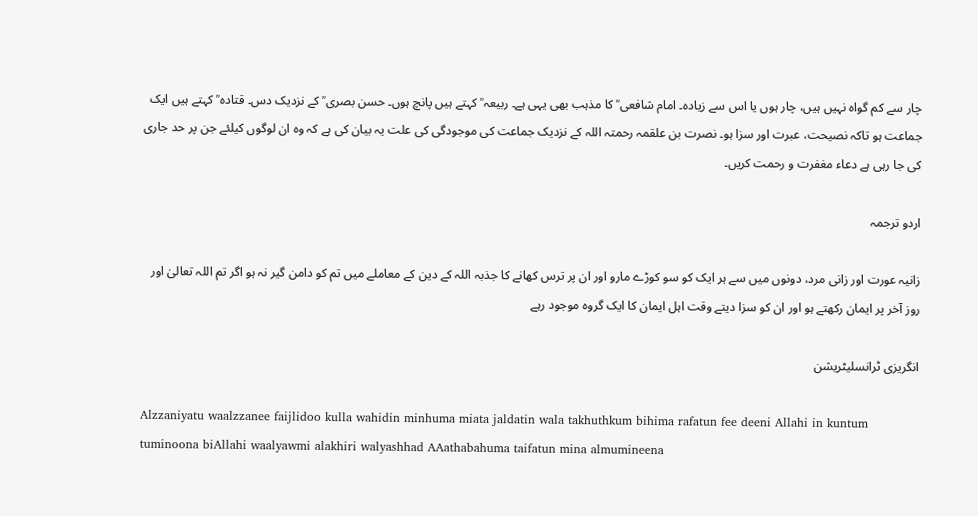چار سے کم گواہ نہیں ہیں، چار ہوں یا اس سے زیادہ۔ امام شافعی ؒ کا مذہب بھی یہی ہے۔ ربیعہ ؒ کہتے ہیں پانچ ہوں۔ حسن بصری ؒ کے نزدیک دس۔ قتادہ ؒ کہتے ہیں ایک جماعت ہو تاکہ نصیحت، عبرت اور سزا ہو۔ نصرت بن علقمہ رحمتہ اللہ کے نزدیک جماعت کی موجودگی کی علت یہ بیان کی ہے کہ وہ ان لوگوں کیلئے جن پر حد جاری کی جا رہی ہے دعاء مغفرت و رحمت کریں۔

اردو ترجمہ

زانیہ عورت اور زانی مرد، دونوں میں سے ہر ایک کو سو کوڑے مارو اور ان پر ترس کھانے کا جذبہ اللہ کے دین کے معاملے میں تم کو دامن گیر نہ ہو اگر تم اللہ تعالیٰ اور روز آخر پر ایمان رکھتے ہو اور ان کو سزا دیتے وقت اہل ایمان کا ایک گروہ موجود رہے

انگریزی ٹرانسلیٹریشن

Alzzaniyatu waalzzanee faijlidoo kulla wahidin minhuma miata jaldatin wala takhuthkum bihima rafatun fee deeni Allahi in kuntum tuminoona biAllahi waalyawmi alakhiri walyashhad AAathabahuma taifatun mina almumineena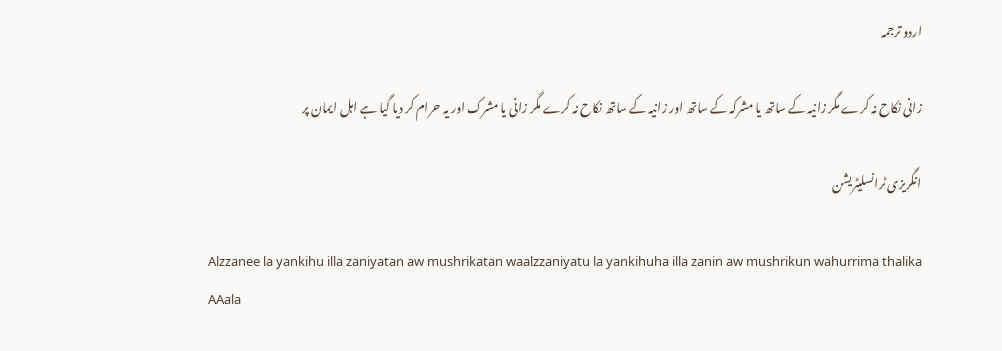اردو ترجمہ

زانی نکاح نہ کرے مگر زانیہ کے ساتھ یا مشرکہ کے ساتھ اور زانیہ کے ساتھ نکاح نہ کرے مگر زانی یا مشرک اور یہ حرام کر دیا گیا ہے اہل ایمان پر

انگریزی ٹرانسلیٹریشن

Alzzanee la yankihu illa zaniyatan aw mushrikatan waalzzaniyatu la yankihuha illa zanin aw mushrikun wahurrima thalika AAala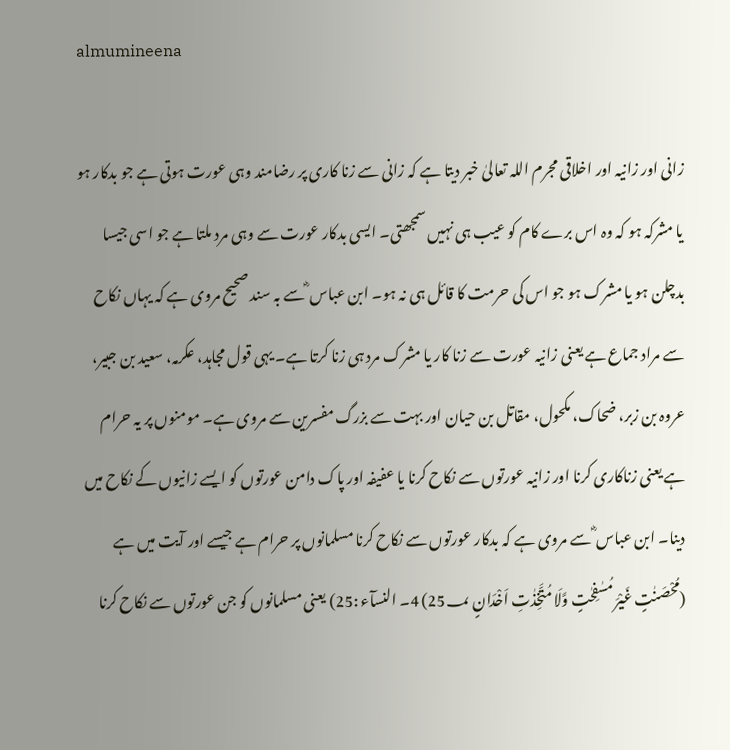almumineena

زانی اور زانیہ اور اخلاقی مجرم اللہ تعالیٰ خبر دیتا ہے کہ زانی سے زنا کاری پر رضامند وہی عورت ہوتی ہے جو بدکار ہو یا مشرکہ ہو کہ وہ اس برے کام کو عیب ہی نہیں سمجھتی۔ ایسی بدکار عورت سے وہی مرد ملتا ہے جو اسی جیسا بدچلن ہو یا مشرک ہو جو اس کی حرمت کا قائل ہی نہ ہو۔ ابن عباس ؓ سے بہ سند صحیح مروی ہے کہ یہاں نکاح سے مراد جماع ہے یعنی زانیہ عورت سے زنا کار یا مشرک مرد ہی زنا کرتا ہے۔ یہی قول مجاہد، عکرمہ، سعید بن جبیر، عروہ بن زبر، ضحاک، مکحول، مقاتل بن حیان اور بہت سے بزرگ مفسرین سے مروی ہے۔ مومنوں پر یہ حرام ہے یعنی زناکاری کرنا اور زانیہ عورتوں سے نکاح کرنا یا عفیفہ اور پاک دامن عورتوں کو ایسے زانیوں کے نکاح میں دینا۔ ابن عباس ؓ سے مروی ہے کہ بدکار عورتوں سے نکاح کرنا مسلمانوں پر حرام ہے جیسے اور آیت میں ہے (مُحْصَنٰتٍ غَيْرَ مُسٰفِحٰتٍ وَّلَا مُتَّخِذٰتِ اَخْدَانٍ 25؀) 4۔ النسآء :25) یعنی مسلمانوں کو جن عورتوں سے نکاح کرنا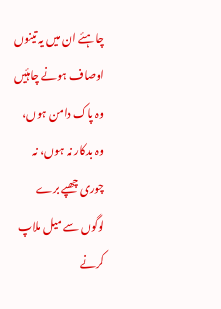چاہئے ان میں یہ تینوں اوصاف ہونے چاہئیں وہ پاک دامن ہوں، وہ بدکار نہ ہوں، نہ چوری چھپے برے لوگوں سے میل ملاپ کرنے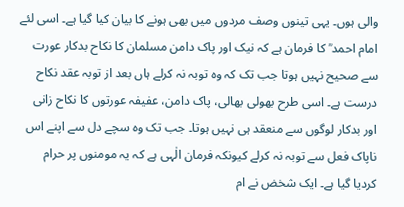والی ہوں۔ یہی تینوں وصف مردوں میں بھی ہونے کا بیان کیا گیا ہے۔ اسی لئے امام احمد ؒ کا فرمان ہے کہ نیک اور پاک دامن مسلمان کا نکاح بدکار عورت سے صحیح نہیں ہوتا جب تک کہ وہ توبہ نہ کرلے ہاں بعد از توبہ عقد نکاح درست ہے۔ اسی طرح بھولی بھالی، پاک دامن، عفیفہ عورتوں کا نکاح زانی اور بدکار لوگوں سے منعقد ہی نہیں ہوتا۔ جب تک وہ سچے دل سے اپنے اس ناپاک فعل سے توبہ نہ کرلے کیونکہ فرمان الٰہی ہے کہ یہ مومنوں پر حرام کردیا گیا ہے۔ ایک شخض نے ام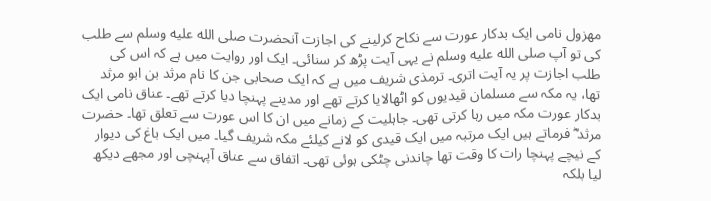مھزول نامی ایک بدکار عورت سے نکاح کرلینے کی اجازت آنحضرت صلى الله عليه وسلم سے طلب کی تو آپ صلى الله عليه وسلم نے یہی آیت پڑھ کر سنائی۔ ایک اور روایت میں ہے کہ اس کی طلب اجازت پر یہ آیت اتری۔ ترمذی شریف میں ہے کہ ایک صحابی جن کا نام مرثد بن ابو مرثد تھا، یہ مکہ سے مسلمان قیدیوں کو اٹھالایا کرتے تھے اور مدینے پہنچا دیا کرتے تھے۔ عناق نامی ایک بدکار عورت مکہ میں رہا کرتی تھی۔ جاہلیت کے زمانے میں ان کا اس عورت سے تعلق تھا۔ حضرت مرثد ؓ فرماتے ہیں ایک مرتبہ میں ایک قیدی کو لانے کیلئے مکہ شریف گیا۔ میں ایک باغ کی دیوار کے نیچے پہنچا رات کا وقت تھا چاندنی چٹکی ہوئی تھی۔ اتفاق سے عناق آپہنچی اور مجھے دیکھ لیا بلکہ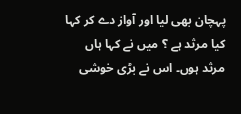پہچان بھی لیا اور آواز دے کر کہا کیا مرثد ہے ؟ میں نے کہا ہاں مرثد ہوں۔ اس نے بڑی خوشی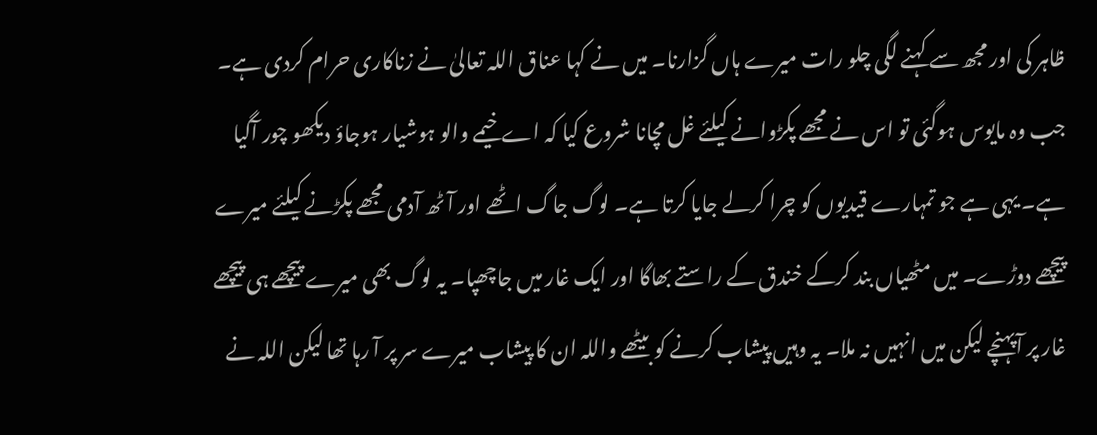ظاہر کی اور مجھ سے کہنے لگی چلو رات میرے ہاں گزارنا۔ میں نے کہا عناق اللہ تعالیٰ نے زناکاری حرام کردی ہے۔ جب وہ مایوس ہوگئی تو اس نے مجھے پکڑوانے کیلئے غل مچانا شروع کیا کہ اے خیمے والو ہوشیار ہوجاؤ دیکھو چور آگیا ہے۔ یہی ہے جو تمہارے قیدیوں کو چرا کرلے جایا کرتا ہے۔ لوگ جاگ اٹھے اور آٹھ آدمی مجھے پکڑنے کیلئے میرے پیچھے دوڑے۔ میں مٹھیاں بند کرکے خندق کے راستے بھاگا اور ایک غار میں جاچھپا۔ یہ لوگ بھی میرے پیچھے ہی پیچھے غار پر آپہنچے لیکن میں انہیں نہ ملا۔ یہ وہیں پیشاب کرنے کو بیٹھے واللہ ان کا پیشاب میرے سر پر آ رہا تھا لیکن اللہ نے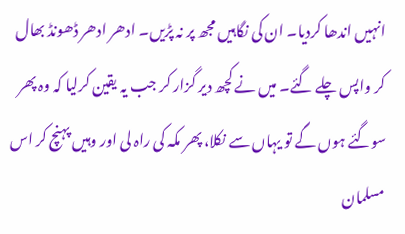انہیں اندھا کردیا۔ ان کی نگاہیں مجھ پر نہ پڑیں۔ ادھر ادھر ڈھونڈ بھال کر واپس چلے گئے۔ میں نے کچھ دیر گزار کر جب یہ یقین کرلیا کہ وہ پھر سوگئے ہوں گے تو یہاں سے نکلا، پھر مکہ کی راہ لی اور وہیں پہنچ کر اس مسلمان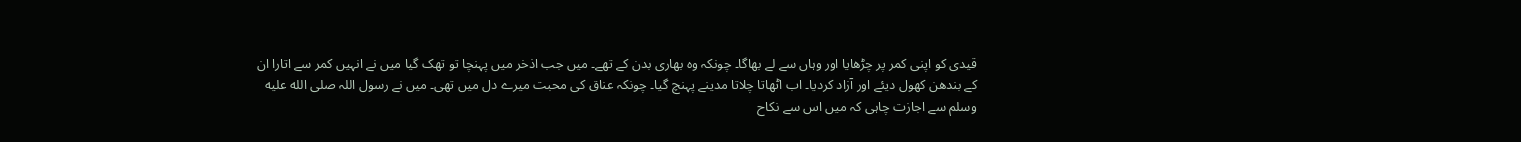قیدی کو اپنی کمر پر چڑھایا اور وہاں سے لے بھاگا۔ چونکہ وہ بھاری بدن کے تھے۔ میں جب اذخر میں پہنچا تو تھک گیا میں نے انہیں کمر سے اتارا ان کے بندھن کھول دیئے اور آزاد کردیا۔ اب اٹھاتا چلاتا مدینے پہنچ گیا۔ چونکہ عناق کی محبت میرے دل میں تھی۔ میں نے رسول اللہ صلى الله عليه وسلم سے اجازت چاہی کہ میں اس سے نکاح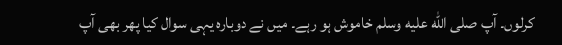کرلوں۔ آپ صلى الله عليه وسلم خاموش ہو رہے۔ میں نے دوبارہ یہی سوال کیا پھر بھی آپ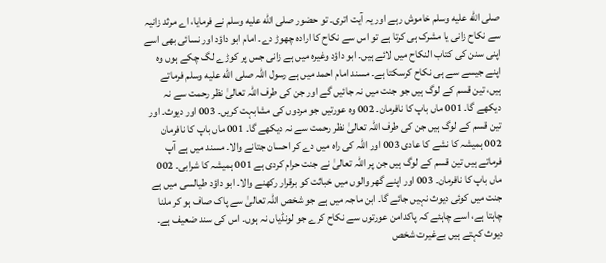صلى الله عليه وسلم خاموش رہے اور یہ آیت اتری۔ تو حضور صلى الله عليه وسلم نے فرمایا، اے مرثد زانیہ سے نکاح زانی یا مشرک ہی کرتا ہے تو اس سے نکاح کا ارادہ چھوڑ دے۔ امام ابو داؤد اور نسائی بھی اسے اپنی سنن کی کتاب النکاح میں لائے ہیں۔ ابو داؤد وغیرہ میں ہے زانی جس پر کوڑے لگ چکے ہوں وہ اپنے جیسے سے ہی نکاح کرسکتا ہے۔ مسند امام احمد میں ہے رسول اللہ صلى الله عليه وسلم فرماتے ہیں، تین قسم کے لوگ ہیں جو جنت میں نہ جائیں گے اور جن کی طرف اللہ تعالیٰ نظر رحمت سے نہ دیکھے گا۔ 001 ماں باپ کا نافرمان۔ 002 وہ عورتیں جو مردوں کی مشابہت کریں۔ 003 اور دیوث۔ اور تین قسم کے لوگ ہیں جن کی طرف اللہ تعالیٰ نظر رحمت سے نہ دیکھے گا۔ 001 ماں باپ کا نافرمان 002 ہمیشہ کا نشے کا عادی 003 اور اللہ کی راہ میں دے کر احسان جتانے والا۔ مسند میں ہے آپ فرماتے ہیں تین قسم کے لوگ ہیں جن پر اللہ تعالیٰ نے جنت حرام کردی ہے 001 ہمیشہ کا شرابی۔ 002 ماں باپ کا نافرمان۔ 003 اور اپنے گھر والوں میں خباثت کو برقرار رکھنے والا۔ ابو داؤد طیالسی میں ہے جنت میں کوئی دیوث نہیں جائے گا۔ ابن ماجہ میں ہے جو شخص اللہ تعالیٰ سے پاک صاف ہو کر ملنا چاہتا ہے، اسے چاہئے کہ پاکدامن عورتوں سے نکاح کرے جو لونڈیاں نہ ہوں۔ اس کی سند ضعیف ہے۔ دیوث کہتے ہیں بےغیرت شخص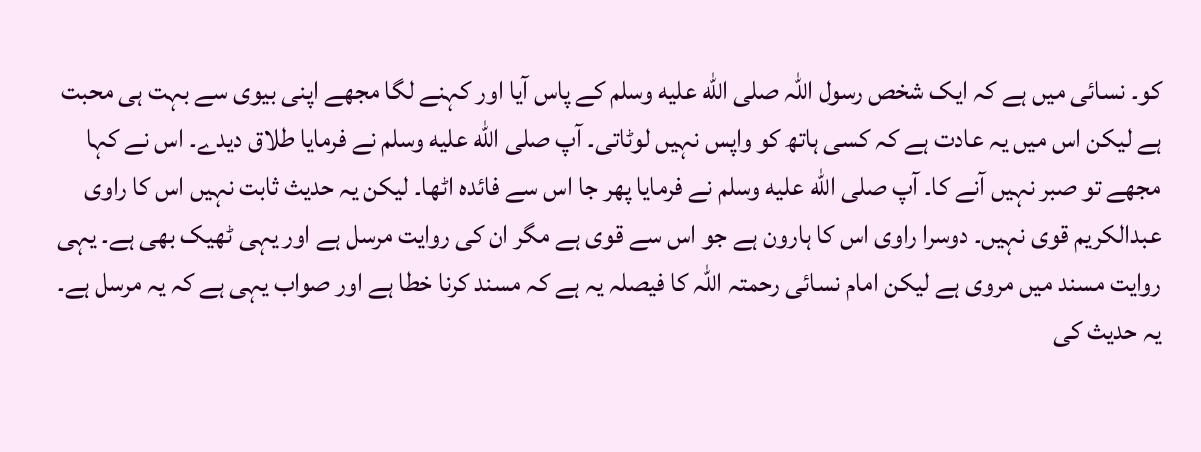کو۔ نسائی میں ہے کہ ایک شخص رسول اللہ صلى الله عليه وسلم کے پاس آیا اور کہنے لگا مجھے اپنی بیوی سے بہت ہی محبت ہے لیکن اس میں یہ عادت ہے کہ کسی ہاتھ کو واپس نہیں لوٹاتی۔ آپ صلى الله عليه وسلم نے فرمایا طلاق دیدے۔ اس نے کہا مجھے تو صبر نہیں آنے کا۔ آپ صلى الله عليه وسلم نے فرمایا پھر جا اس سے فائدہ اٹھا۔ لیکن یہ حدیث ثابت نہیں اس کا راوی عبدالکریم قوی نہیں۔ دوسرا راوی اس کا ہارون ہے جو اس سے قوی ہے مگر ان کی روایت مرسل ہے اور یہی ٹھیک بھی ہے۔ یہی روایت مسند میں مروی ہے لیکن امام نسائی رحمتہ اللہ کا فیصلہ یہ ہے کہ مسند کرنا خطا ہے اور صواب یہی ہے کہ یہ مرسل ہے۔ یہ حدیث کی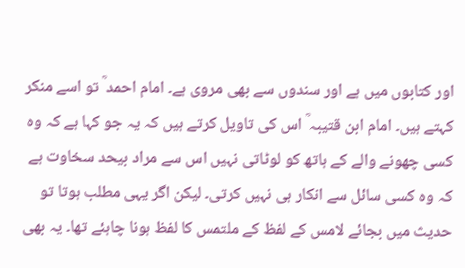اور کتابوں میں ہے اور سندوں سے بھی مروی ہے۔ امام احمد ؒ تو اسے منکر کہتے ہیں۔ امام ابن قتیبہ ؒ اس کی تاویل کرتے ہیں کہ یہ جو کہا ہے کہ وہ کسی چھونے والے کے ہاتھ کو لوٹاتی نہیں اس سے مراد بیحد سخاوت ہے کہ وہ کسی سائل سے انکار ہی نہیں کرتی۔ لیکن اگر یہی مطلب ہوتا تو حدیث میں بجائے لامس کے لفظ کے ملتمس کا لفظ ہونا چاہئے تھا۔ یہ بھی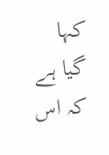کہا گیا ہے کہ اس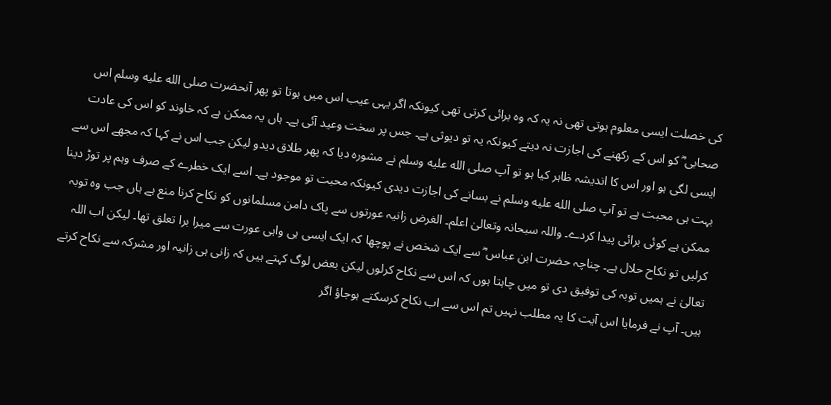کی خصلت ایسی معلوم ہوتی تھی نہ یہ کہ وہ برائی کرتی تھی کیونکہ اگر یہی عیب اس میں ہوتا تو پھر آنحضرت صلى الله عليه وسلم اس صحابی ؓ کو اس کے رکھنے کی اجازت نہ دیتے کیونکہ یہ تو دیوثی ہے۔ جس پر سخت وعید آئی ہے۔ ہاں یہ ممکن ہے کہ خاوند کو اس کی عادت ایسی لگی ہو اور اس کا اندیشہ ظاہر کیا ہو تو آپ صلى الله عليه وسلم نے مشورہ دیا کہ پھر طلاق دیدو لیکن جب اس نے کہا کہ مجھے اس سے بہت ہی محبت ہے تو آپ صلى الله عليه وسلم نے بسانے کی اجازت دیدی کیونکہ محبت تو موجود ہے۔ اسے ایک خطرے کے صرف وہم پر توڑ دینا ممکن ہے کوئی برائی پیدا کردے۔ واللہ سبحانہ وتعالیٰ اعلم۔ الغرض زانیہ عورتوں سے پاک دامن مسلمانوں کو نکاح کرنا منع ہے ہاں جب وہ توبہ کرلیں تو نکاح حلال ہے۔ چناچہ حضرت ابن عباس ؓ سے ایک شخص نے پوچھا کہ ایک ایسی ہی واہی عورت سے میرا برا تعلق تھا۔ لیکن اب اللہ تعالیٰ نے ہمیں توبہ کی توفیق دی تو میں چاہتا ہوں کہ اس سے نکاح کرلوں لیکن بعض لوگ کہتے ہیں کہ زانی ہی زانیہ اور مشرکہ سے نکاح کرتے ہیں۔ آپ نے فرمایا اس آیت کا یہ مطلب نہیں تم اس سے اب نکاح کرسکتے ہوجاؤ اگر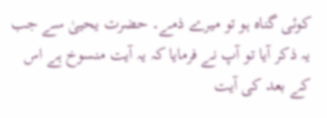کوئی گناہ ہو تو میرے ذمے۔ حضرت یحییٰ سے جب یہ ذکر آیا تو آپ نے فرمایا کہ یہ آیت منسوخ ہے اس کے بعد کی آیت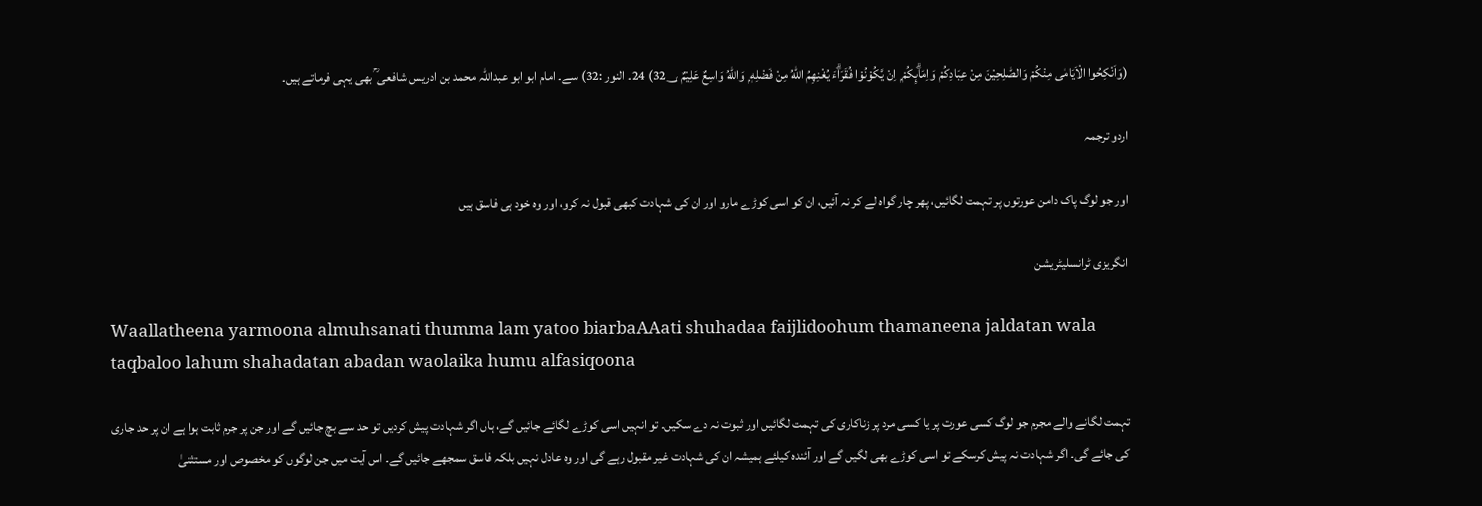(وَاَنْكِحُوا الْاَيَامٰى مِنْكُمْ وَالصّٰلِحِيْنَ مِنْ عِبَادِكُمْ وَاِمَاۗىِٕكُمْ ۭ اِنْ يَّكُوْنُوْا فُقَرَاۗءَ يُغْنِهِمُ اللّٰهُ مِنْ فَضْلِهٖ ۭ وَاللّٰهُ وَاسِعٌ عَلِيْمٌ 32؀) 24۔ النور :32) سے۔ امام ابو ابو عبداللہ محمد بن ادریس شافعی ؒ بھی یہی فرماتے ہیں۔

اردو ترجمہ

اور جو لوگ پاک دامن عورتوں پر تہمت لگائیں، پھر چار گواہ لے کر نہ آئیں، ان کو اسی کوڑے مارو اور ان کی شہادت کبھی قبول نہ کرو، اور وہ خود ہی فاسق ہیں

انگریزی ٹرانسلیٹریشن

Waallatheena yarmoona almuhsanati thumma lam yatoo biarbaAAati shuhadaa faijlidoohum thamaneena jaldatan wala taqbaloo lahum shahadatan abadan waolaika humu alfasiqoona

تہمت لگانے والے مجرم جو لوگ کسی عورت پر یا کسی مرد پر زناکاری کی تہمت لگائیں اور ثبوت نہ دے سکیں۔ تو انہیں اسی کوڑے لگائے جائیں گے، ہاں اگر شہادت پیش کردیں تو حد سے بچ جائیں گے اور جن پر جرم ثابت ہوا ہے ان پر حد جاری کی جائے گی۔ اگر شہادت نہ پیش کرسکے تو اسی کوڑے بھی لگیں گے اور آئندہ کیلئے ہمیشہ ان کی شہادت غیر مقبول رہے گی اور وہ عادل نہیں بلکہ فاسق سمجھے جائیں گے۔ اس آیت میں جن لوگوں کو مخصوص اور مستثنیٰ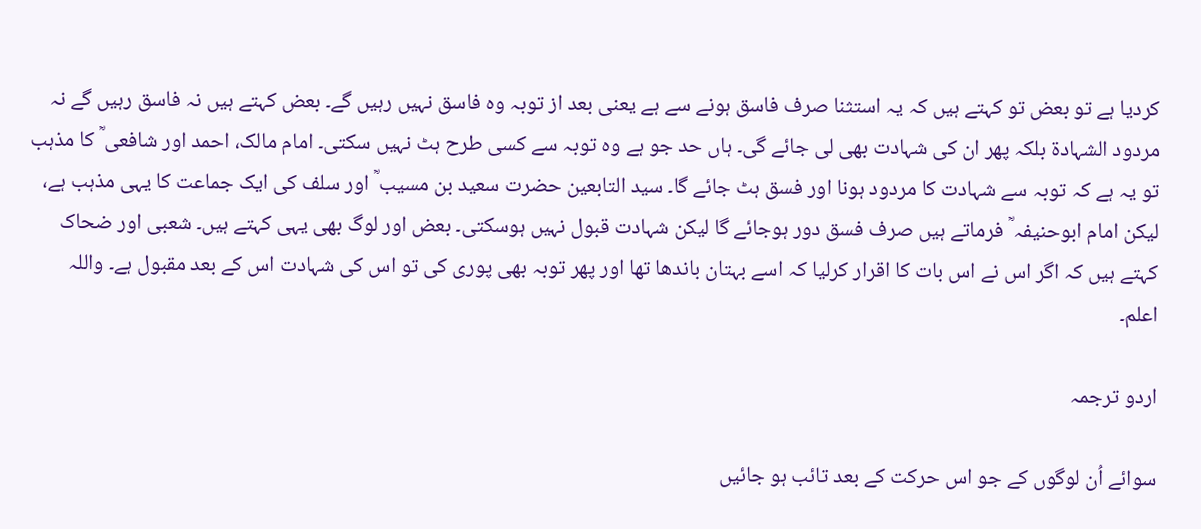کردیا ہے تو بعض تو کہتے ہیں کہ یہ استثنا صرف فاسق ہونے سے ہے یعنی بعد از توبہ وہ فاسق نہیں رہیں گے۔ بعض کہتے ہیں نہ فاسق رہیں گے نہ مردود الشہادۃ بلکہ پھر ان کی شہادت بھی لی جائے گی۔ ہاں حد جو ہے وہ توبہ سے کسی طرح ہٹ نہیں سکتی۔ امام مالک، احمد اور شافعی ؒ کا مذہب تو یہ ہے کہ توبہ سے شہادت کا مردود ہونا اور فسق ہٹ جائے گا۔ سید التابعین حضرت سعید بن مسیب ؒ اور سلف کی ایک جماعت کا یہی مذہب ہے، لیکن امام ابوحنیفہ ؒ فرماتے ہیں صرف فسق دور ہوجائے گا لیکن شہادت قبول نہیں ہوسکتی۔ بعض اور لوگ بھی یہی کہتے ہیں۔ شعبی اور ضحاک کہتے ہیں کہ اگر اس نے اس بات کا اقرار کرلیا کہ اسے بہتان باندھا تھا اور پھر توبہ بھی پوری کی تو اس کی شہادت اس کے بعد مقبول ہے۔ واللہ اعلم۔

اردو ترجمہ

سوائے اُن لوگوں کے جو اس حرکت کے بعد تائب ہو جائیں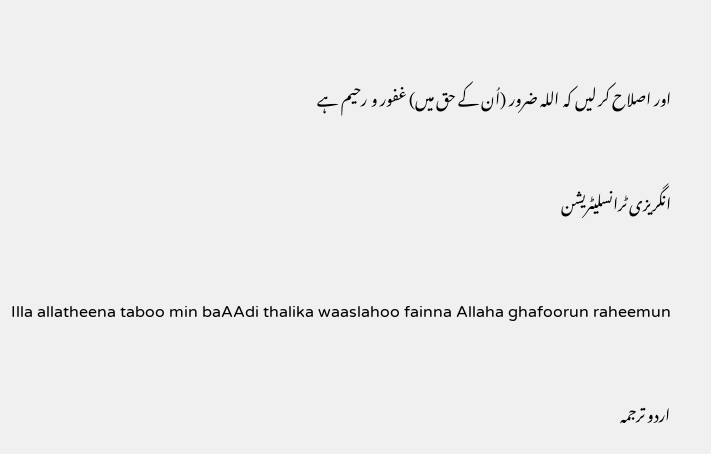اور اصلاح کر لیں کہ اللہ ضرور (اُن کے حق میں) غفور و رحیم ہے

انگریزی ٹرانسلیٹریشن

Illa allatheena taboo min baAAdi thalika waaslahoo fainna Allaha ghafoorun raheemun

اردو ترجمہ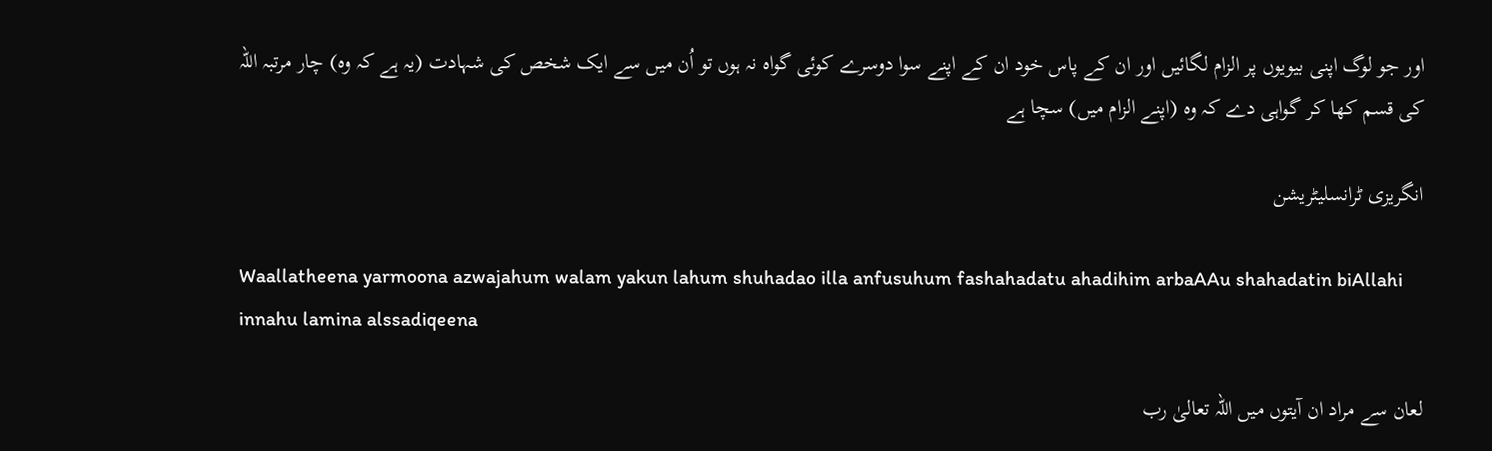اور جو لوگ اپنی بیویوں پر الزام لگائیں اور ان کے پاس خود ان کے اپنے سوا دوسرے کوئی گواہ نہ ہوں تو اُن میں سے ایک شخص کی شہادت (یہ ہے کہ وہ) چار مرتبہ اللہ کی قسم کھا کر گواہی دے کہ وہ (اپنے الزام میں) سچا ہے

انگریزی ٹرانسلیٹریشن

Waallatheena yarmoona azwajahum walam yakun lahum shuhadao illa anfusuhum fashahadatu ahadihim arbaAAu shahadatin biAllahi innahu lamina alssadiqeena

لعان سے مراد ان آیتوں میں اللہ تعالیٰ رب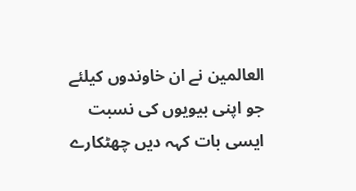العالمین نے ان خاوندوں کیلئے جو اپنی بیویوں کی نسبت ایسی بات کہہ دیں چھٹکارے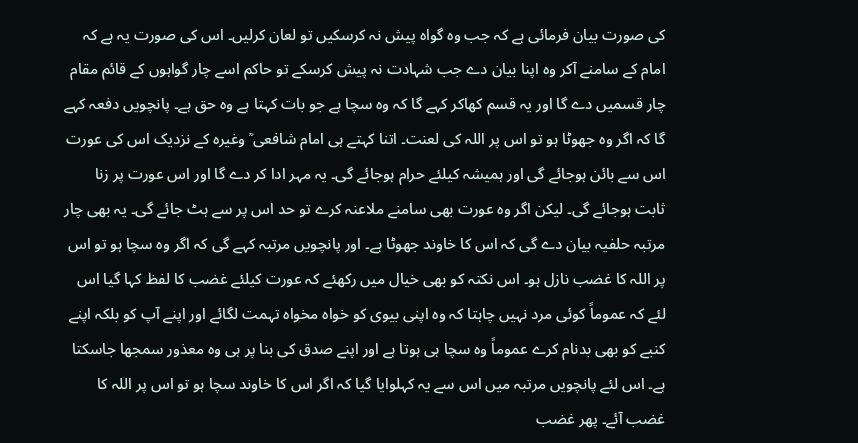کی صورت بیان فرمائی ہے کہ جب وہ گواہ پیش نہ کرسکیں تو لعان کرلیں۔ اس کی صورت یہ ہے کہ امام کے سامنے آکر وہ اپنا بیان دے جب شہادت نہ پیش کرسکے تو حاکم اسے چار گواہوں کے قائم مقام چار قسمیں دے گا اور یہ قسم کھاکر کہے گا کہ وہ سچا ہے جو بات کہتا ہے وہ حق ہے۔ پانچویں دفعہ کہے گا کہ اگر وہ جھوٹا ہو تو اس پر اللہ کی لعنت۔ اتنا کہتے ہی امام شافعی ؒ وغیرہ کے نزدیک اس کی عورت اس سے بائن ہوجائے گی اور ہمیشہ کیلئے حرام ہوجائے گی۔ یہ مہر ادا کر دے گا اور اس عورت پر زنا ثابت ہوجائے گی۔ لیکن اگر وہ عورت بھی سامنے ملاعنہ کرے تو حد اس پر سے ہٹ جائے گی۔ یہ بھی چار مرتبہ حلفیہ بیان دے گی کہ اس کا خاوند جھوٹا ہے۔ اور پانچویں مرتبہ کہے گی کہ اگر وہ سچا ہو تو اس پر اللہ کا غضب نازل ہو۔ اس نکتہ کو بھی خیال میں رکھئے کہ عورت کیلئے غضب کا لفظ کہا گیا اس لئے کہ عموماً کوئی مرد نہیں چاہتا کہ وہ اپنی بیوی کو خواہ مخواہ تہمت لگائے اور اپنے آپ کو بلکہ اپنے کنبے کو بھی بدنام کرے عموماً وہ سچا ہی ہوتا ہے اور اپنے صدق کی بنا پر ہی وہ معذور سمجھا جاسکتا ہے۔ اس لئے پانچویں مرتبہ میں اس سے یہ کہلوایا گیا کہ اگر اس کا خاوند سچا ہو تو اس پر اللہ کا غضب آئے۔ پھر غضب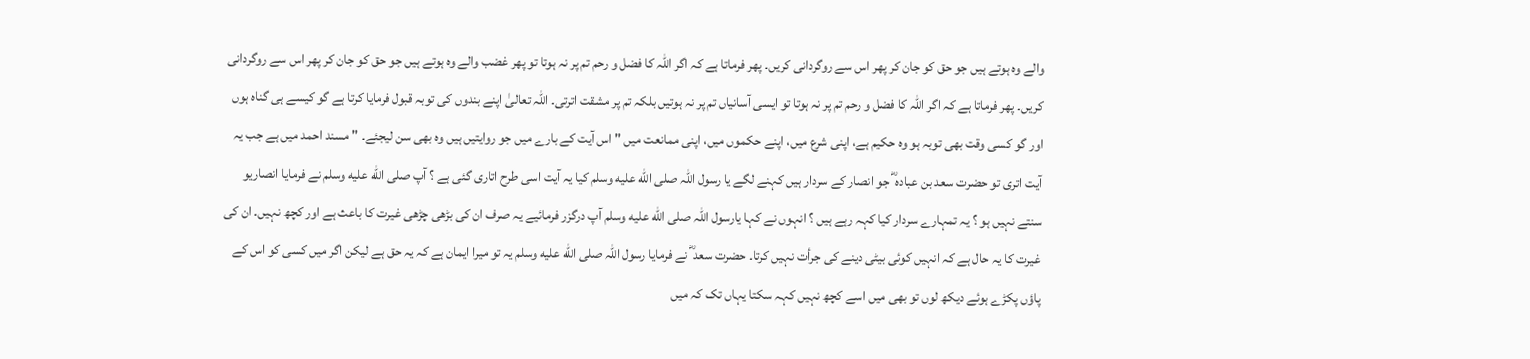والے وہ ہوتے ہیں جو حق کو جان کر پھر اس سے روگردانی کریں۔ پھر فرماتا ہے کہ اگر اللہ کا فضل و رحم تم پر نہ ہوتا تو پھر غضب والے وہ ہوتے ہیں جو حق کو جان کر پھر اس سے روگردانی کریں۔ پھر فرماتا ہے کہ اگر اللہ کا فضل و رحم تم پر نہ ہوتا تو ایسی آسانیاں تم پر نہ ہوتیں بلکہ تم پر مشقت اترتی۔ اللہ تعالیٰ اپنے بندوں کی توبہ قبول فرمایا کرتا ہے گو کیسے ہی گناہ ہوں اور گو کسی وقت بھی توبہ ہو وہ حکیم ہے، اپنی شرع میں، اپنے حکموں میں، اپنی ممانعت میں " اس آیت کے بارے میں جو روایتیں ہیں وہ بھی سن لیجئے۔ " مسند احمد میں ہے جب یہ آیت اتری تو حضرت سعد بن عبادہ ؓ جو انصار کے سردار ہیں کہنے لگے یا رسول اللہ صلى الله عليه وسلم کیا یہ آیت اسی طرح اتاری گئی ہے ؟ آپ صلى الله عليه وسلم نے فرمایا انصاریو سنتے نہیں ہو ؟ یہ تمہارے سردار کیا کہہ رہے ہیں ؟ انہوں نے کہا یارسول اللہ صلى الله عليه وسلم آپ درگزر فرمائیے یہ صرف ان کی بڑھی چڑھی غیرت کا باعث ہے اور کچھ نہیں۔ ان کی غیرت کا یہ حال ہے کہ انہیں کوئی بیٹی دینے کی جرأت نہیں کرتا۔ حضرت سعد ؓ نے فرمایا رسول اللہ صلى الله عليه وسلم یہ تو میرا ایمان ہے کہ یہ حق ہے لیکن اگر میں کسی کو اس کے پاؤں پکڑے ہوئے دیکھ لوں تو بھی میں اسے کچھ نہیں کہہ سکتا یہاں تک کہ میں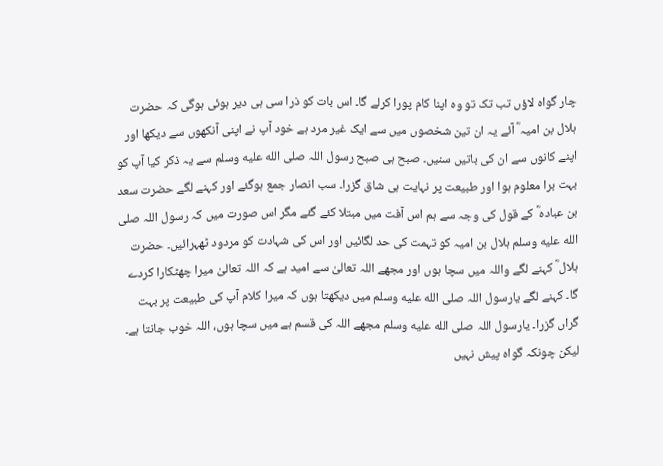چار گواہ لاؤں تب تک تو وہ اپنا کام پورا کرلے گا۔ اس بات کو ذرا سی ہی دیر ہوئی ہوگی کہ حضرت ہلال بن امیہ ؓ آئے یہ ان تین شخصوں میں سے ایک غیر مرد ہے خود آپ نے اپنی آنکھوں سے دیکھا اور اپنے کانوں سے ان کی باتیں سنیں۔ صبح ہی صبح رسول اللہ صلى الله عليه وسلم سے یہ ذکر کیا آپ کو بہت برا معلوم ہوا اور طبیعت پر نہایت ہی شاق گزرا۔ سب انصار جمع ہوگئے اور کہنے لگے حضرت سعد بن عبادہ ؓ کے قول کی وجہ سے ہم اس آفت میں مبتلا کئے گئے مگر اس صورت میں کہ رسول اللہ صلى الله عليه وسلم ہلال بن امیہ کو تہمت کی حد لگائیں اور اس کی شہادت کو مردود ٹھہرائیں۔ حضرت ہلال ؓ کہنے لگے واللہ میں سچا ہوں اور مجھے اللہ تعالیٰ سے امید ہے کہ اللہ تعالیٰ میرا چھٹکارا کردے گا۔ کہنے لگے یارسول اللہ صلى الله عليه وسلم میں دیکھتا ہوں کہ میرا کلام آپ کی طبیعت پر بہت گراں گزرا۔ یارسول اللہ صلى الله عليه وسلم مجھے اللہ کی قسم ہے میں سچا ہوں، اللہ خوب جانتا ہے۔ لیکن چونکہ گواہ پیش نہیں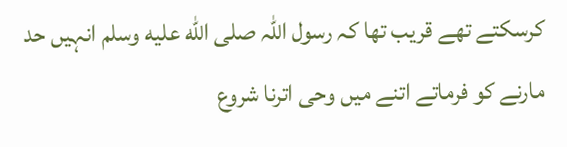کرسکتے تھے قریب تھا کہ رسول اللہ صلى الله عليه وسلم انہیں حد مارنے کو فرماتے اتنے میں وحی اترنا شروع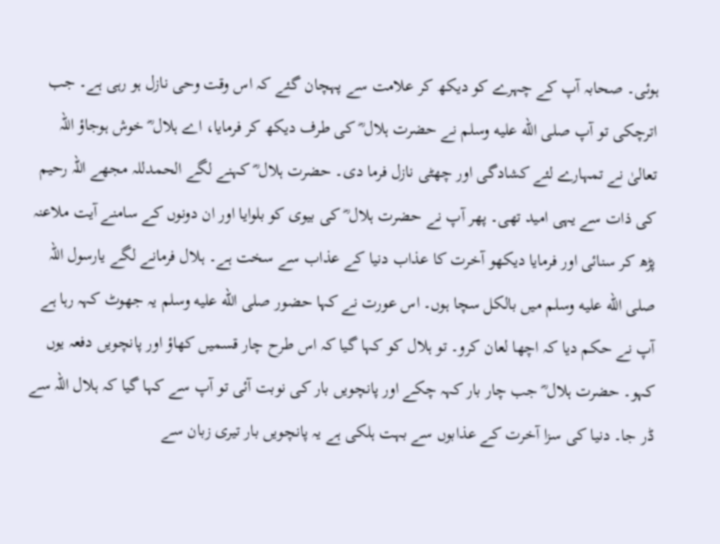ہوئی۔ صحابہ آپ کے چہرے کو دیکھ کر علامت سے پہچان گئے کہ اس وقت وحی نازل ہو رہی ہے۔ جب اترچکی تو آپ صلى الله عليه وسلم نے حضرت ہلال ؓ کی طرف دیکھ کر فرمایا، اے ہلال ؓ خوش ہوجاؤ اللہ تعالیٰ نے تمہارے لئے کشادگی اور چھٹی نازل فرما دی۔ حضرت ہلال ؓ کہنے لگے الحمدللہ مجھے اللہ رحیم کی ذات سے یہی امید تھی۔ پھر آپ نے حضرت ہلال ؓ کی بیوی کو بلوایا اور ان دونوں کے سامنے آیت ملاعنہ پڑھ کر سنائی اور فرمایا دیکھو آخرت کا عذاب دنیا کے عذاب سے سخت ہے۔ ہلال فرمانے لگے یارسول اللہ صلى الله عليه وسلم میں بالکل سچا ہوں۔ اس عورت نے کہا حضور صلى الله عليه وسلم یہ جھوٹ کہہ رہا ہے آپ نے حکم دیا کہ اچھا لعان کرو۔ تو ہلال کو کہا گیا کہ اس طرح چار قسمیں کھاؤ اور پانچویں دفعہ یوں کہو۔ حضرت ہلال ؓ جب چار بار کہہ چکے اور پانچویں بار کی نوبت آئی تو آپ سے کہا گیا کہ ہلال اللہ سے ڈر جا۔ دنیا کی سزا آخرت کے عذابوں سے بہت ہلکی ہے یہ پانچویں بار تیری زبان سے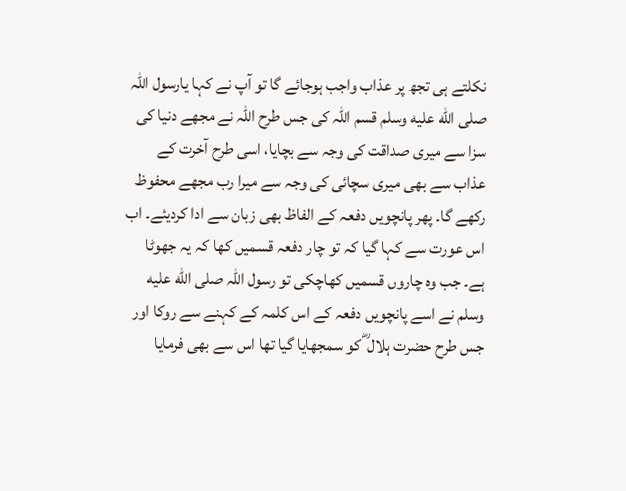نکلتے ہی تجھ پر عذاب واجب ہوجائے گا تو آپ نے کہا یارسول اللہ صلى الله عليه وسلم قسم اللہ کی جس طرح اللہ نے مجھے دنیا کی سزا سے میری صداقت کی وجہ سے بچایا، اسی طرح آخرت کے عذاب سے بھی میری سچائی کی وجہ سے میرا رب مجھے محفوظ رکھے گا۔ پھر پانچویں دفعہ کے الفاظ بھی زبان سے ادا کردیئے۔ اب اس عورت سے کہا گیا کہ تو چار دفعہ قسمیں کھا کہ یہ جھوٹا ہے۔ جب وہ چاروں قسمیں کھاچکی تو رسول اللہ صلى الله عليه وسلم نے اسے پانچویں دفعہ کے اس کلمہ کے کہنے سے روکا اور جس طرح حضرت ہلال ؓ کو سمجھایا گیا تھا اس سے بھی فرمایا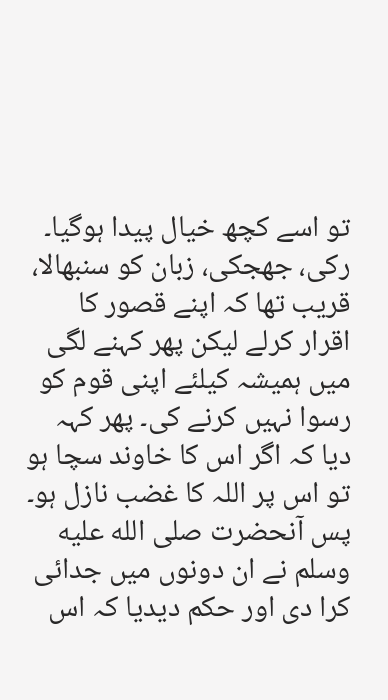تو اسے کچھ خیال پیدا ہوگیا۔ رکی، جھجکی، زبان کو سنبھالا، قریب تھا کہ اپنے قصور کا اقرار کرلے لیکن پھر کہنے لگی میں ہمیشہ کیلئے اپنی قوم کو رسوا نہیں کرنے کی۔ پھر کہہ دیا کہ اگر اس کا خاوند سچا ہو تو اس پر اللہ کا غضب نازل ہو۔ پس آنحضرت صلى الله عليه وسلم نے ان دونوں میں جدائی کرا دی اور حکم دیدیا کہ اس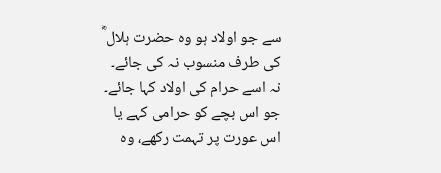سے جو اولاد ہو وہ حضرت ہلال ؓ کی طرف منسوب نہ کی جائے۔ نہ اسے حرام کی اولاد کہا جائے۔ جو اس بچے کو حرامی کہے یا اس عورت پر تہمت رکھے، وہ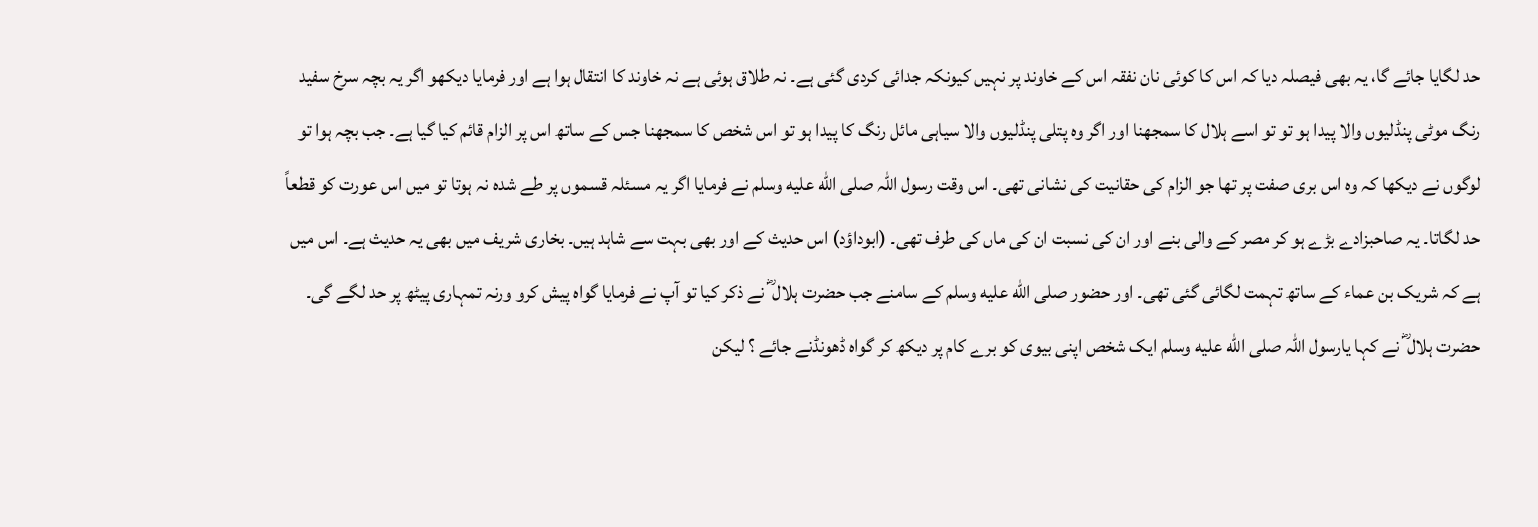حد لگایا جائے گا، یہ بھی فیصلہ دیا کہ اس کا کوئی نان نفقہ اس کے خاوند پر نہیں کیونکہ جدائی کردی گئی ہے۔ نہ طلاق ہوئی ہے نہ خاوند کا انتقال ہوا ہے اور فرمایا دیکھو اگر یہ بچہ سرخ سفید رنگ موٹی پنڈلیوں والا پیدا ہو تو تو اسے ہلال کا سمجھنا اور اگر وہ پتلی پنڈلیوں والا سیاہی مائل رنگ کا پیدا ہو تو اس شخص کا سمجھنا جس کے ساتھ اس پر الزام قائم کیا گیا ہے۔ جب بچہ ہوا تو لوگوں نے دیکھا کہ وہ اس بری صفت پر تھا جو الزام کی حقانیت کی نشانی تھی۔ اس وقت رسول اللہ صلى الله عليه وسلم نے فرمایا اگر یہ مسئلہ قسموں پر طے شدہ نہ ہوتا تو میں اس عورت کو قطعاً حد لگاتا۔ یہ صاحبزادے بڑے ہو کر مصر کے والی بنے اور ان کی نسبت ان کی ماں کی طرف تھی۔ (ابوداؤد) اس حدیث کے اور بھی بہت سے شاہد ہیں۔ بخاری شریف میں بھی یہ حدیث ہے۔ اس میں ہے کہ شریک بن عماء کے ساتھ تہمت لگائی گئی تھی۔ اور حضور صلى الله عليه وسلم کے سامنے جب حضرت ہلال ؓ نے ذکر کیا تو آپ نے فرمایا گواہ پیش کرو ورنہ تمہاری پیٹھ پر حد لگے گی۔ حضرت ہلال ؓ نے کہا یارسول اللہ صلى الله عليه وسلم ایک شخص اپنی بیوی کو برے کام پر دیکھ کر گواہ ڈھونڈنے جائے ؟ لیکن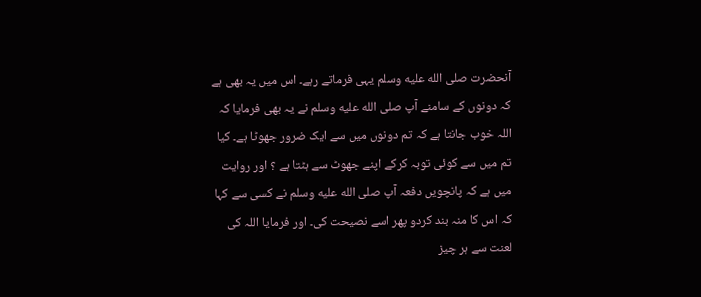آنحضرت صلى الله عليه وسلم یہی فرماتے رہے۔ اس میں یہ بھی ہے کہ دونوں کے سامنے آپ صلى الله عليه وسلم نے یہ بھی فرمایا کہ اللہ خوب جانتا ہے کہ تم دونوں میں سے ایک ضرور جھوٹا ہے۔ کیا تم میں سے کوئی توبہ کرکے اپنے جھوٹ سے ہٹتا ہے ؟ اور روایت میں ہے کہ پانچویں دفعہ آپ صلى الله عليه وسلم نے کسی سے کہا کہ اس کا منہ بند کردو پھر اسے نصیحت کی۔ اور فرمایا اللہ کی لعنت سے ہر چیز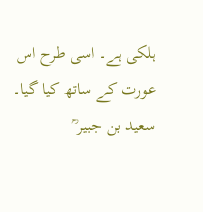ہلکی ہے۔ اسی طرح اس عورت کے ساتھ کیا گیا۔ سعید بن جبیر ؒ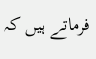فرماتے ہیں کہ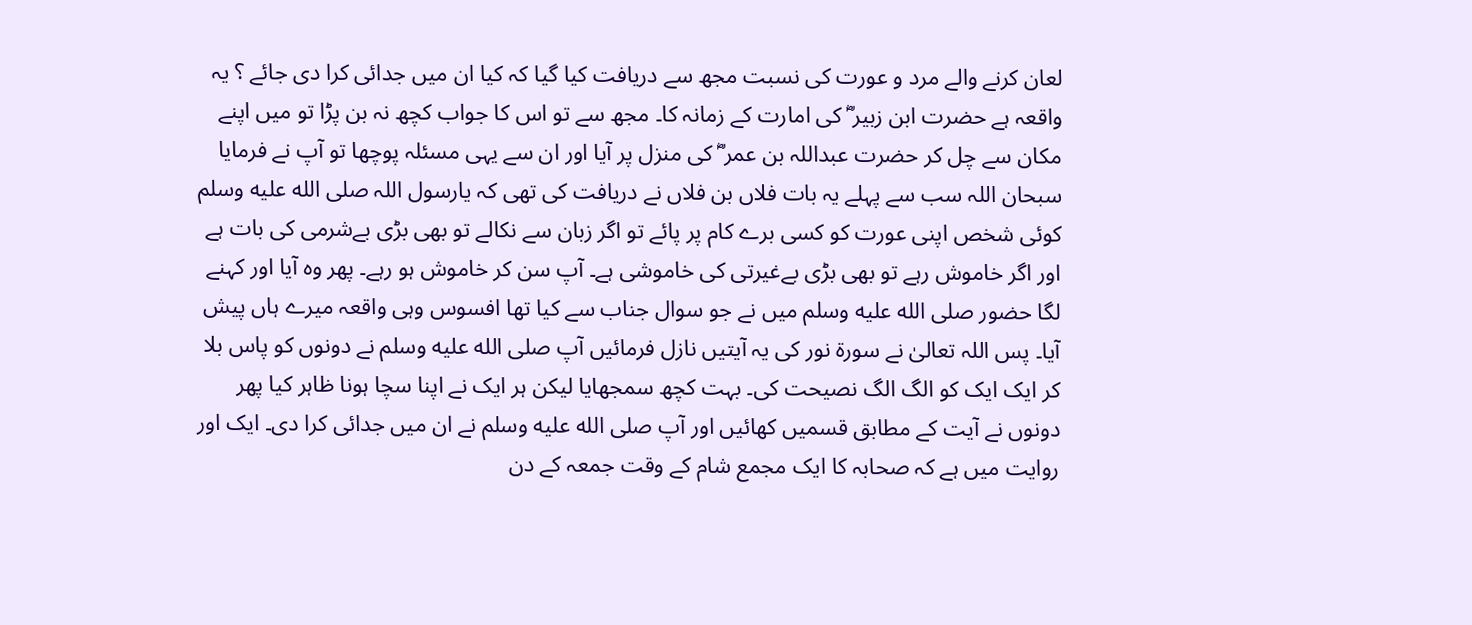لعان کرنے والے مرد و عورت کی نسبت مجھ سے دریافت کیا گیا کہ کیا ان میں جدائی کرا دی جائے ؟ یہ واقعہ ہے حضرت ابن زبیر ؓ کی امارت کے زمانہ کا۔ مجھ سے تو اس کا جواب کچھ نہ بن پڑا تو میں اپنے مکان سے چل کر حضرت عبداللہ بن عمر ؓ کی منزل پر آیا اور ان سے یہی مسئلہ پوچھا تو آپ نے فرمایا سبحان اللہ سب سے پہلے یہ بات فلاں بن فلاں نے دریافت کی تھی کہ یارسول اللہ صلى الله عليه وسلم کوئی شخص اپنی عورت کو کسی برے کام پر پائے تو اگر زبان سے نکالے تو بھی بڑی بےشرمی کی بات ہے اور اگر خاموش رہے تو بھی بڑی بےغیرتی کی خاموشی ہے۔ آپ سن کر خاموش ہو رہے۔ پھر وہ آیا اور کہنے لگا حضور صلى الله عليه وسلم میں نے جو سوال جناب سے کیا تھا افسوس وہی واقعہ میرے ہاں پیش آیا۔ پس اللہ تعالیٰ نے سورة نور کی یہ آیتیں نازل فرمائیں آپ صلى الله عليه وسلم نے دونوں کو پاس بلا کر ایک ایک کو الگ الگ نصیحت کی۔ بہت کچھ سمجھایا لیکن ہر ایک نے اپنا سچا ہونا ظاہر کیا پھر دونوں نے آیت کے مطابق قسمیں کھائیں اور آپ صلى الله عليه وسلم نے ان میں جدائی کرا دی۔ ایک اور روایت میں ہے کہ صحابہ کا ایک مجمع شام کے وقت جمعہ کے دن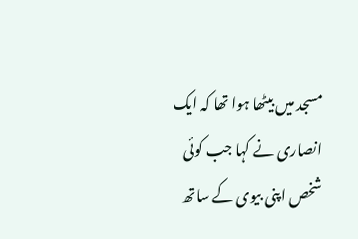مسجد میں بیٹھا ہوا تھا کہ ایک انصاری نے کہا جب کوئی شخص اپنی بیوی کے ساتھ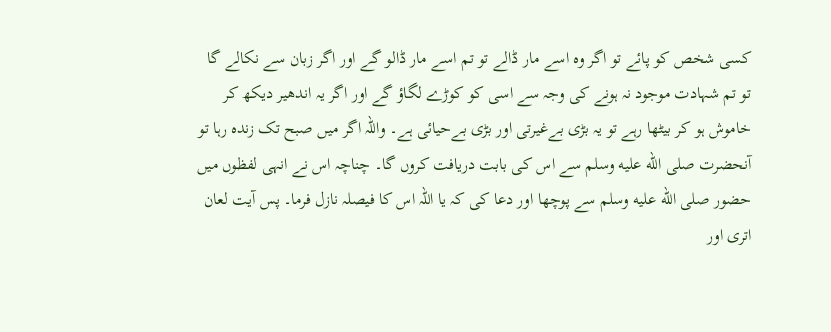کسی شخص کو پائے تو اگر وہ اسے مار ڈالے تو تم اسے مار ڈالو گے اور اگر زبان سے نکالے گا تو تم شہادت موجود نہ ہونے کی وجہ سے اسی کو کوڑے لگاؤ گے اور اگر یہ اندھیر دیکھ کر خاموش ہو کر بیٹھا رہے تو یہ بڑی بےغیرتی اور بڑی بےحیائی ہے۔ واللہ اگر میں صبح تک زندہ رہا تو آنحضرت صلى الله عليه وسلم سے اس کی بابت دریافت کروں گا۔ چناچہ اس نے انہی لفظوں میں حضور صلى الله عليه وسلم سے پوچھا اور دعا کی کہ یا اللہ اس کا فیصلہ نازل فرما۔ پس آیت لعان اتری اور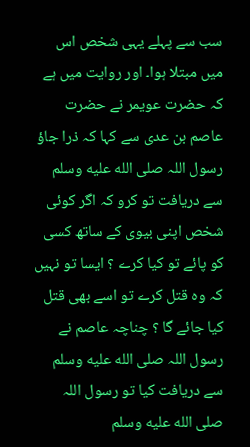سب سے پہلے یہی شخص اس میں مبتلا ہوا۔ اور روایت میں ہے کہ حضرت عویمر نے حضرت عاصم بن عدی سے کہا کہ ذرا جاؤ رسول اللہ صلى الله عليه وسلم سے دریافت تو کرو کہ اگر کوئی شخص اپنی بیوی کے ساتھ کسی کو پائے تو کیا کرے ؟ ایسا تو نہیں کہ وہ قتل کرے تو اسے بھی قتل کیا جائے گا ؟ چناچہ عاصم نے رسول اللہ صلى الله عليه وسلم سے دریافت کیا تو رسول اللہ صلى الله عليه وسلم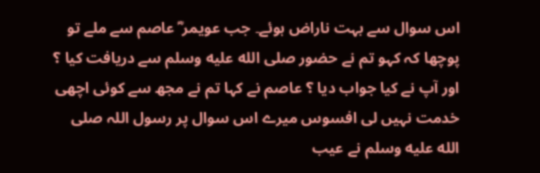اس سوال سے بہت ناراض ہوئے۔ جب عویمر ؓ عاصم سے ملے تو پوچھا کہ کہو تم نے حضور صلى الله عليه وسلم سے دریافت کیا ؟ اور آپ نے کیا جواب دیا ؟ عاصم نے کہا تم نے مجھ سے کوئی اچھی خدمت نہیں لی افسوس میرے اس سوال پر رسول اللہ صلى الله عليه وسلم نے عیب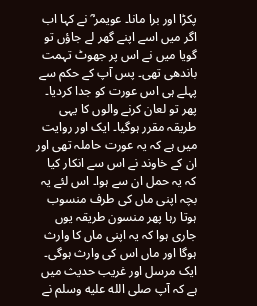پکڑا اور برا مانا۔ عویمر ؓ نے کہا اب اگر میں اسے اپنے گھر لے جاؤں تو گویا میں نے اس پر جھوٹ تہمت باندھی تھی۔ پس آپ کے حکم سے پہلے ہی اس عورت کو جدا کردیا۔ پھر تو لعان کرنے والوں کا یہی طریقہ مقرر ہوگیا۔ ایک اور روایت میں ہے کہ یہ عورت حاملہ تھی اور ان کے خاوند نے اس سے انکار کیا کہ یہ حمل ان سے ہوا۔ اس لئے یہ بچہ اپنی ماں کی طرف منسوب ہوتا رہا پھر منسون طریقہ یوں جاری ہوا کہ یہ اپنی ماں کا وارث ہوگا اور ماں اس کی وارث ہوگی۔ ایک مرسل اور غریب حدیث میں ہے کہ آپ صلى الله عليه وسلم نے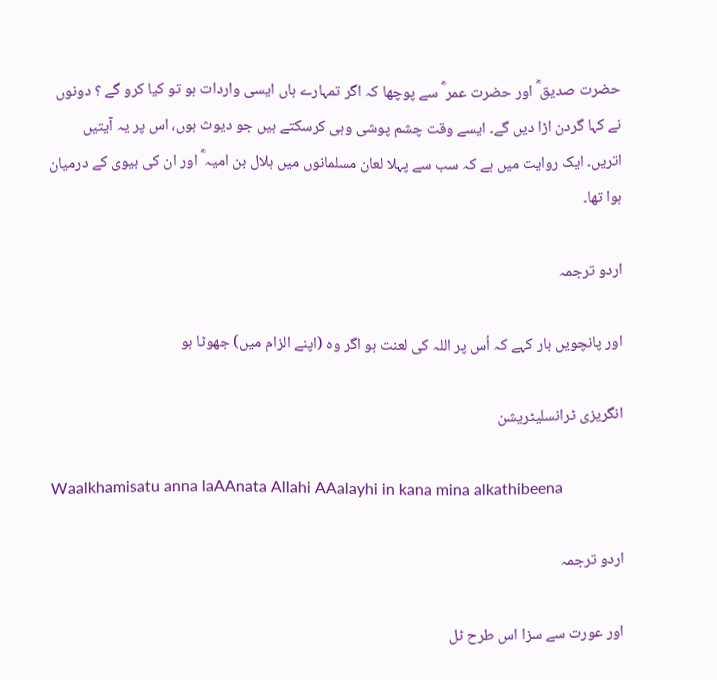حضرت صدیق ؓ اور حضرت عمر ؓ سے پوچھا کہ اگر تمہارے ہاں ایسی واردات ہو تو کیا کرو گے ؟ دونوں نے کہا گردن اڑا دیں گے۔ ایسے وقت چشم پوشی وہی کرسکتے ہیں جو دیوث ہوں، اس پر یہ آیتیں اتریں۔ ایک روایت میں ہے کہ سب سے پہلا لعان مسلمانوں میں ہلال بن امیہ ؓ اور ان کی بیوی کے درمیان ہوا تھا۔

اردو ترجمہ

اور پانچویں بار کہے کہ اُس پر اللہ کی لعنت ہو اگر وہ (اپنے الزام میں) جھوٹا ہو

انگریزی ٹرانسلیٹریشن

Waalkhamisatu anna laAAnata Allahi AAalayhi in kana mina alkathibeena

اردو ترجمہ

اور عورت سے سزا اس طرح ٹل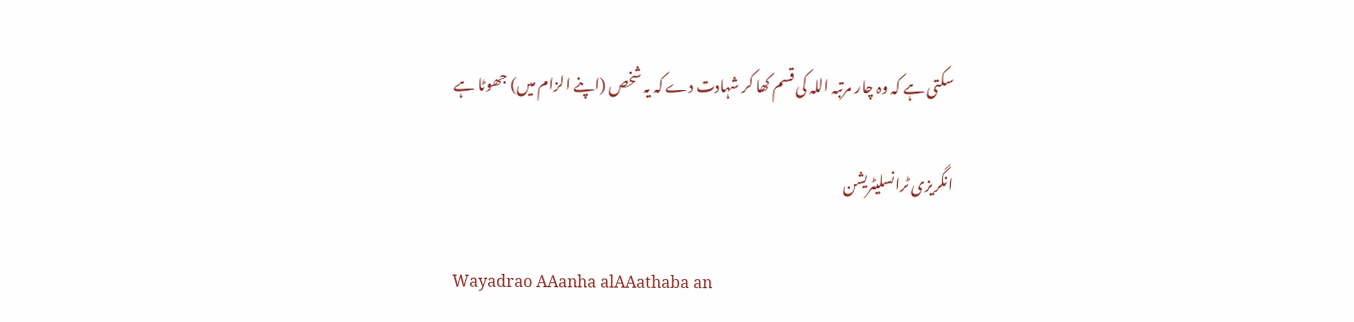سکتی ہے کہ وہ چار مرتبہ اللہ کی قسم کھا کر شہادت دے کہ یہ شخص (اپنے الزام میں) جھوٹا ہے

انگریزی ٹرانسلیٹریشن

Wayadrao AAanha alAAathaba an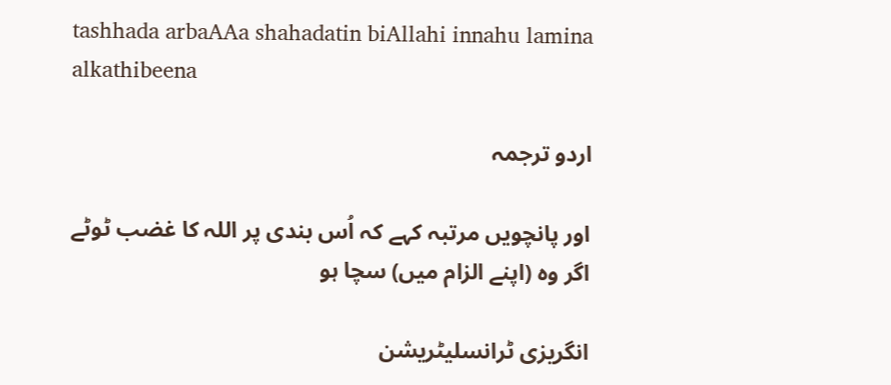tashhada arbaAAa shahadatin biAllahi innahu lamina alkathibeena

اردو ترجمہ

اور پانچویں مرتبہ کہے کہ اُس بندی پر اللہ کا غضب ٹوٹے اگر وہ (اپنے الزام میں) سچا ہو

انگریزی ٹرانسلیٹریشن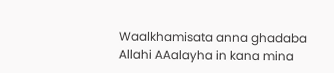Waalkhamisata anna ghadaba Allahi AAalayha in kana mina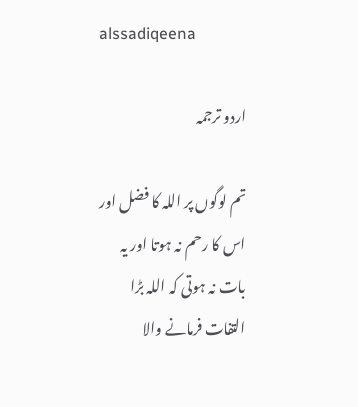alssadiqeena

اردو ترجمہ

تم لوگوں پر اللہ کا فضل اور اس کا رحم نہ ہوتا اور یہ بات نہ ہوتی کہ اللہ بڑا التفات فرمانے والا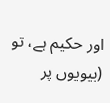اور حکیم ہے، تو (بیویوں پر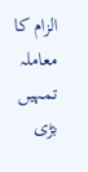الزام کا معاملہ تمہیں بڑی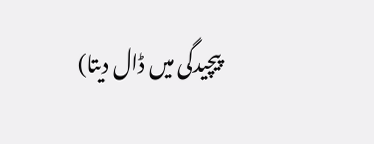پیچیدگی میں ڈال دیتا)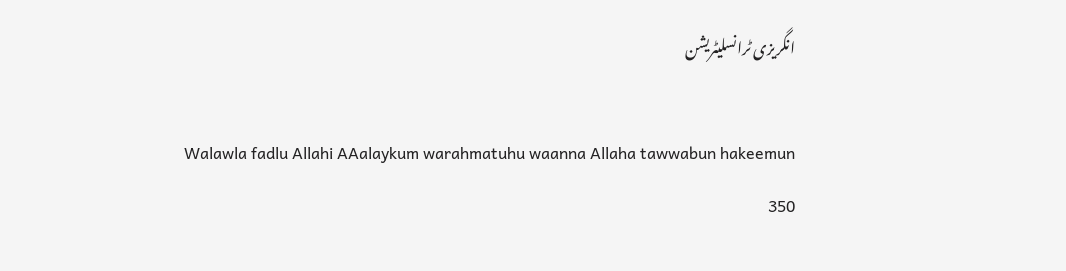انگریزی ٹرانسلیٹریشن

Walawla fadlu Allahi AAalaykum warahmatuhu waanna Allaha tawwabun hakeemun
350